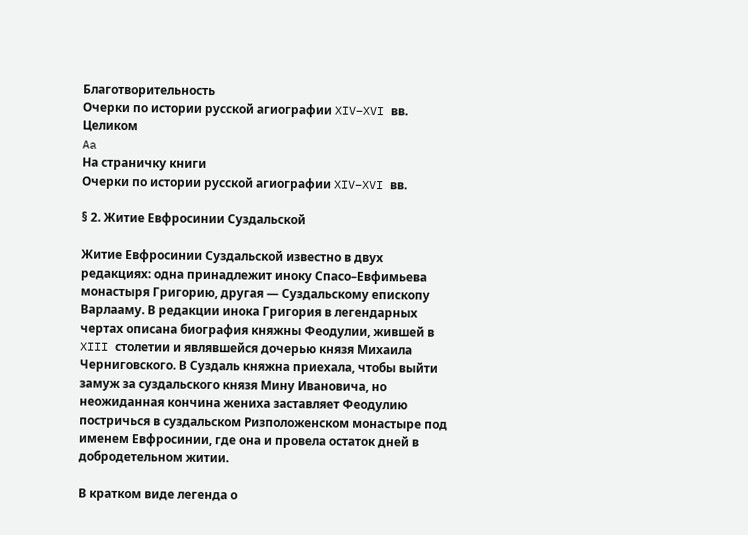Благотворительность
Очерки по истории русской агиографии XIV–XVI вв.
Целиком
Aa
На страничку книги
Очерки по истории русской агиографии XIV–XVI вв.

§ 2. Житие Евфросинии Суздальской

Житие Евфросинии Суздальской известно в двух редакциях: одна принадлежит иноку Спасо–Евфимьева монастыря Григорию, другая — Суздальскому епископу Варлааму. В редакции инока Григория в легендарных чертах описана биография княжны Феодулии, жившей в XIII столетии и являвшейся дочерью князя Михаила Черниговского. В Суздаль княжна приехала, чтобы выйти замуж за суздальского князя Мину Ивановича, но неожиданная кончина жениха заставляет Феодулию постричься в суздальском Ризположенском монастыре под именем Евфросинии, где она и провела остаток дней в добродетельном житии.

В кратком виде легенда о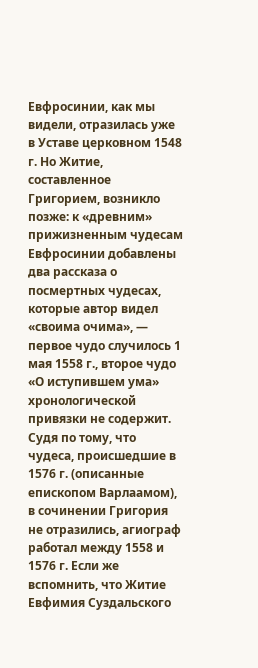Евфросинии, как мы видели, отразилась уже в Уставе церковном 1548 г. Но Житие, составленное Григорием, возникло позже: к «древним» прижизненным чудесам Евфросинии добавлены два рассказа о посмертных чудесах, которые автор видел «своима очима», — первое чудо случилось 1 мая 1558 г., второе чудо «О иступившем ума» хронологической привязки не содержит. Судя по тому, что чудеса, происшедшие в 1576 г. (описанные епископом Варлаамом), в сочинении Григория не отразились, агиограф работал между 1558 и 1576 г. Если же вспомнить, что Житие Евфимия Суздальского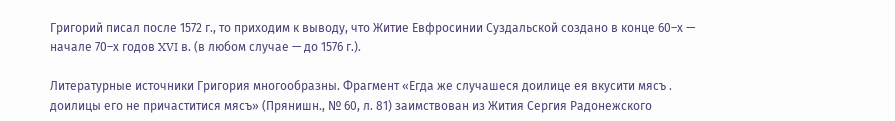Григорий писал после 1572 г., то приходим к выводу, что Житие Евфросинии Суздальской создано в конце 60–х — начале 70–х годов XVI в. (в любом случае — до 1576 г.).

Литературные источники Григория многообразны. Фрагмент «Егда же случашеся доилице ея вкусити мясъ . доилицы его не причаститися мясъ» (Прянишн., № 60, л. 81) заимствован из Жития Сергия Радонежского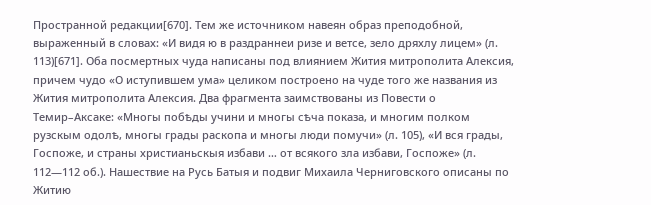Пространной редакции[670]. Тем же источником навеян образ преподобной, выраженный в словах: «И видя ю в раздраннеи ризе и ветсе, зело дряхлу лицем» (л. 113)[671]. Оба посмертных чуда написаны под влиянием Жития митрополита Алексия, причем чудо «О иступившем ума» целиком построено на чуде того же названия из Жития митрополита Алексия. Два фрагмента заимствованы из Повести о Темир–Аксаке: «Многы побѣды учини и многы сѣча показа, и многим полком рузскым одолѣ, многы грады раскопа и многы люди помучи» (л. 105), «И вся грады, Госпоже, и страны христианьскыя избави … от всякого зла избави, Госпоже» (л. 112—112 об.). Нашествие на Русь Батыя и подвиг Михаила Черниговского описаны по Житию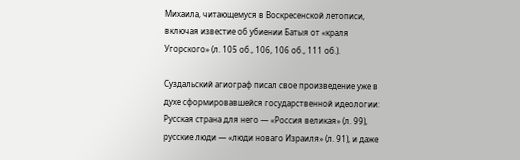Михаила, читающемуся в Воскресенской летописи, включая известие об убиении Батыя от «краля Угорского» (л. 105 об., 106, 106 об., 111 об.).

Суздальский агиограф писал свое произведение уже в духе сформировавшейся государственной идеологии: Русская страна для него — «Россия великая» (л. 99), русские люди — «люди новаго Израиля» (л. 91), и даже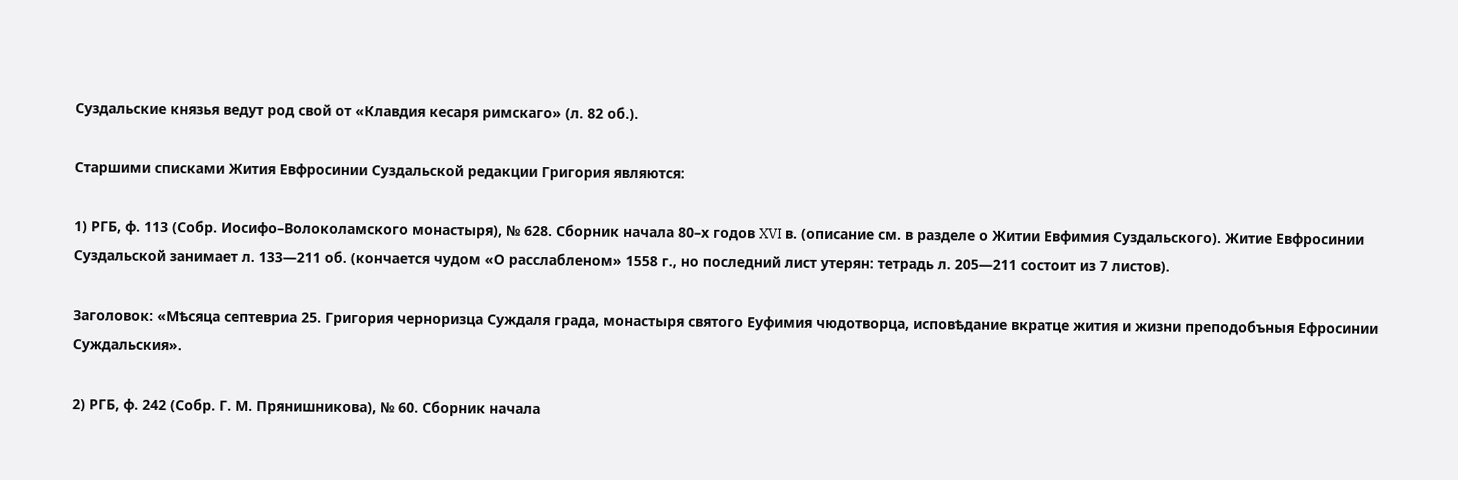Суздальские князья ведут род свой от «Клавдия кесаря римскаго» (л. 82 об.).

Старшими списками Жития Евфросинии Суздальской редакции Григория являются:

1) РГБ, ф. 113 (Собр. Иосифо–Волоколамского монастыря), № 628. Сборник начала 80–х годов XVI в. (описание см. в разделе о Житии Евфимия Суздальского). Житие Евфросинии Суздальской занимает л. 133—211 об. (кончается чудом «О расслабленом» 1558 г., но последний лист утерян: тетрадь л. 205—211 состоит из 7 листов).

Заголовок: «Мѣсяца септевриа 25. Григория черноризца Суждаля града, монастыря святого Еуфимия чюдотворца, исповѣдание вкратце жития и жизни преподобъныя Ефросинии Суждальския».

2) РГБ, ф. 242 (Собр. Г. М. Прянишникова), № 60. Сборник начала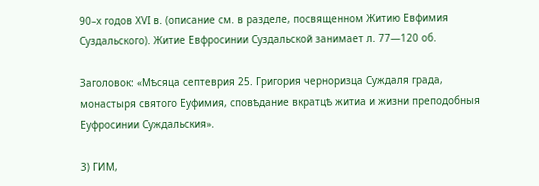90–х годов XVI в. (описание см. в разделе, посвященном Житию Евфимия Суздальского). Житие Евфросинии Суздальской занимает л. 77—120 об.

Заголовок: «Мѣсяца септеврия 25. Григория черноризца Суждаля града, монастыря святого Еуфимия, сповѣдание вкратцѣ житиа и жизни преподобныя Еуфросинии Суждальския».

3) ГИМ,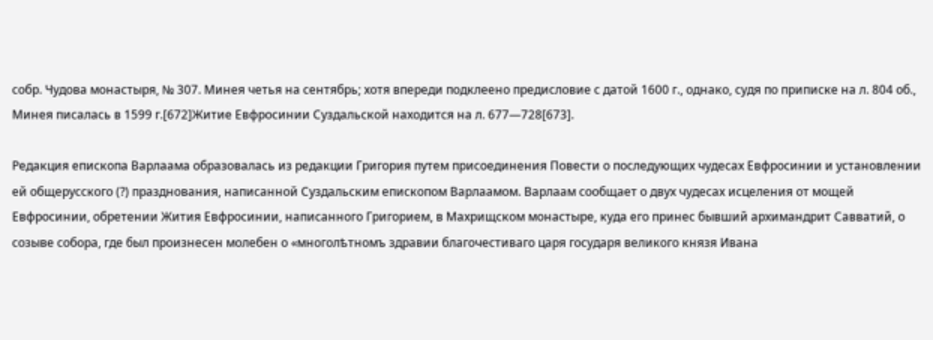собр. Чудова монастыря, № 307. Минея четья на сентябрь; хотя впереди подклеено предисловие с датой 1600 г., однако, судя по приписке на л. 804 об., Минея писалась в 1599 г.[672]Житие Евфросинии Суздальской находится на л. 677—728[673].

Редакция епископа Варлаама образовалась из редакции Григория путем присоединения Повести о последующих чудесах Евфросинии и установлении ей общерусского (?) празднования, написанной Суздальским епископом Варлаамом. Варлаам сообщает о двух чудесах исцеления от мощей Евфросинии, обретении Жития Евфросинии, написанного Григорием, в Махрищском монастыре, куда его принес бывший архимандрит Савватий, о созыве собора, где был произнесен молебен о «многолѣтномъ здравии благочестиваго царя государя великого князя Ивана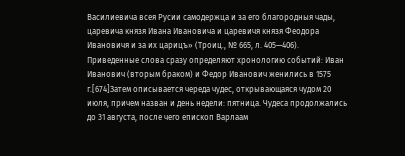Василиевича всея Русии самодержца и за его благородныя чады, царевича князя Ивана Ивановича и царевичя князя Феодора Ивановичя и за их царицъ» (Троиц., № 665, л. 405—406). Приведенные слова сразу определяют хронологию событий: Иван Иванович (вторым браком) и Федор Иванович женились в 1575 г.[674]Затем описывается череда чудес, открывающаяся чудом 20 июля, причем назван и день недели: пятница. Чудеса продолжались до 31 августа, после чего епископ Варлаам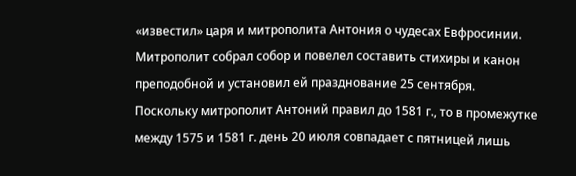«известил» царя и митрополита Антония о чудесах Евфросинии. Митрополит собрал собор и повелел составить стихиры и канон преподобной и установил ей празднование 25 сентября. Поскольку митрополит Антоний правил до 1581 г., то в промежутке между 1575 и 1581 г. день 20 июля совпадает с пятницей лишь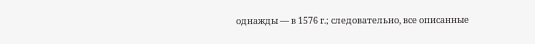однажды — в 1576 г.; следовательно, все описанные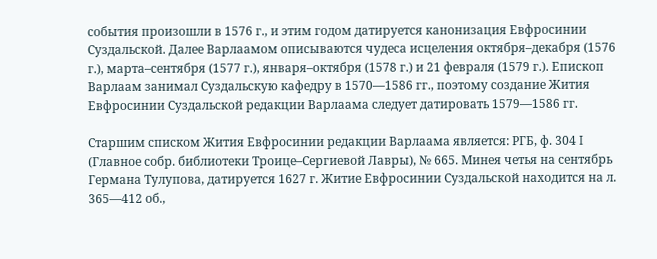события произошли в 1576 г., и этим годом датируется канонизация Евфросинии Суздальской. Далее Варлаамом описываются чудеса исцеления октября–декабря (1576 г.), марта–сентября (1577 г.), января–октября (1578 г.) и 21 февраля (1579 г.). Епископ Варлаам занимал Суздальскую кафедру в 1570—1586 гг., поэтому создание Жития Евфросинии Суздальской редакции Варлаама следует датировать 1579—1586 гг.

Старшим списком Жития Евфросинии редакции Варлаама является: РГБ, ф. 304 I (Главное собр. библиотеки Троице–Сергиевой Лавры), № 665. Минея четья на сентябрь Германа Тулупова, датируется 1627 г. Житие Евфросинии Суздальской находится на л. 365—412 об.,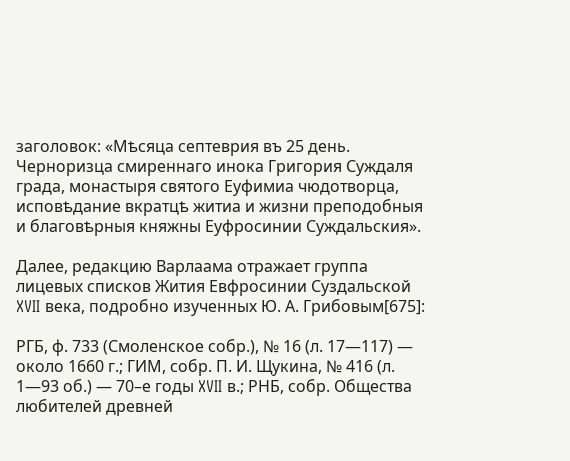заголовок: «Мѣсяца септеврия въ 25 день. Черноризца смиреннаго инока Григория Суждаля града, монастыря святого Еуфимиа чюдотворца, исповѣдание вкратцѣ житиа и жизни преподобныя и благовѣрныя княжны Еуфросинии Суждальския».

Далее, редакцию Варлаама отражает группа лицевых списков Жития Евфросинии Суздальской XVII века, подробно изученных Ю. А. Грибовым[675]:

РГБ, ф. 733 (Смоленское собр.), № 16 (л. 17—117) — около 1660 г.; ГИМ, собр. П. И. Щукина, № 416 (л. 1—93 об.) — 70–е годы XVII в.; РНБ, собр. Общества любителей древней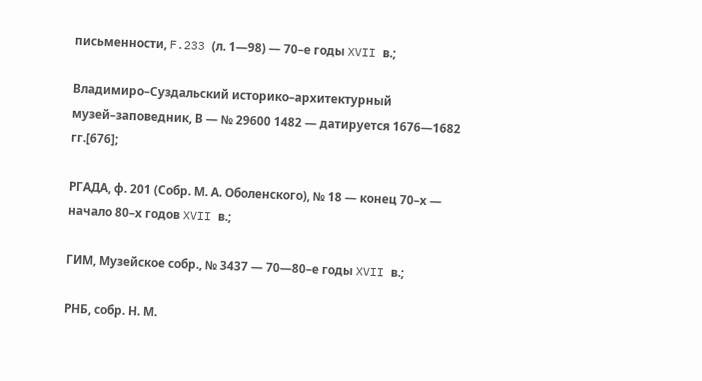письменности, F.233 (л. 1—98) — 70–е годы XVII в.;

Владимиро–Суздальский историко–архитектурный музей–заповедник, В — № 29600 1482 — датируется 1676—1682 гг.[676];

РГАДА, ф. 201 (Собр. М. А. Оболенского), № 18 — конец 70–х — начало 80–х годов XVII в.;

ГИМ, Музейское собр., № 3437 — 70—80–е годы XVII в.;

РНБ, собр. Н. М.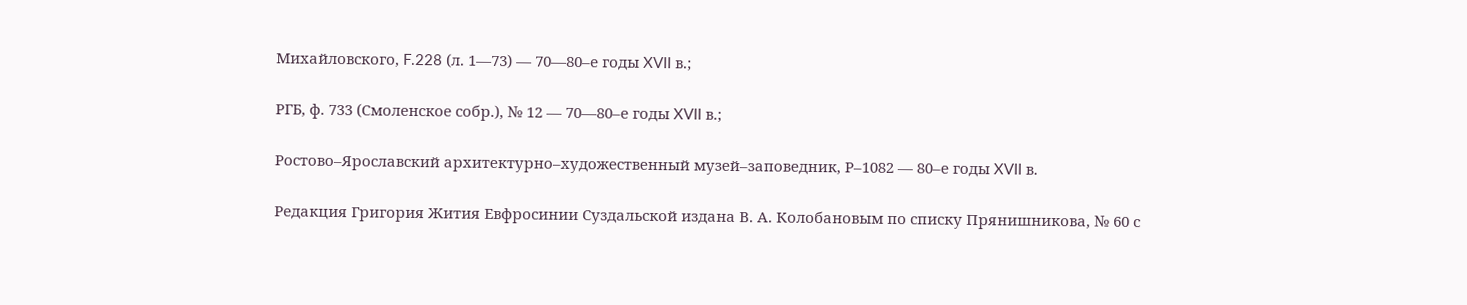Михайловского, F.228 (л. 1—73) — 70—80–е годы XVII в.;

РГБ, ф. 733 (Смоленское собр.), № 12 — 70—80–е годы XVII в.;

Ростово–Ярославский архитектурно–художественный музей–заповедник, Р–1082 — 80–е годы XVII в.

Редакция Григория Жития Евфросинии Суздальской издана В. А. Колобановым по списку Прянишникова, № 60 с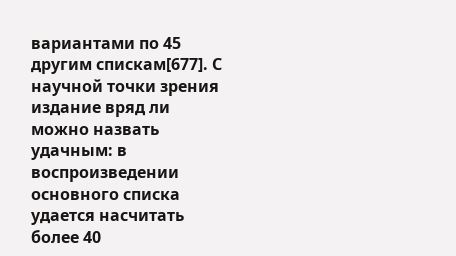вариантами по 45 другим спискам[677]. С научной точки зрения издание вряд ли можно назвать удачным: в воспроизведении основного списка удается насчитать более 40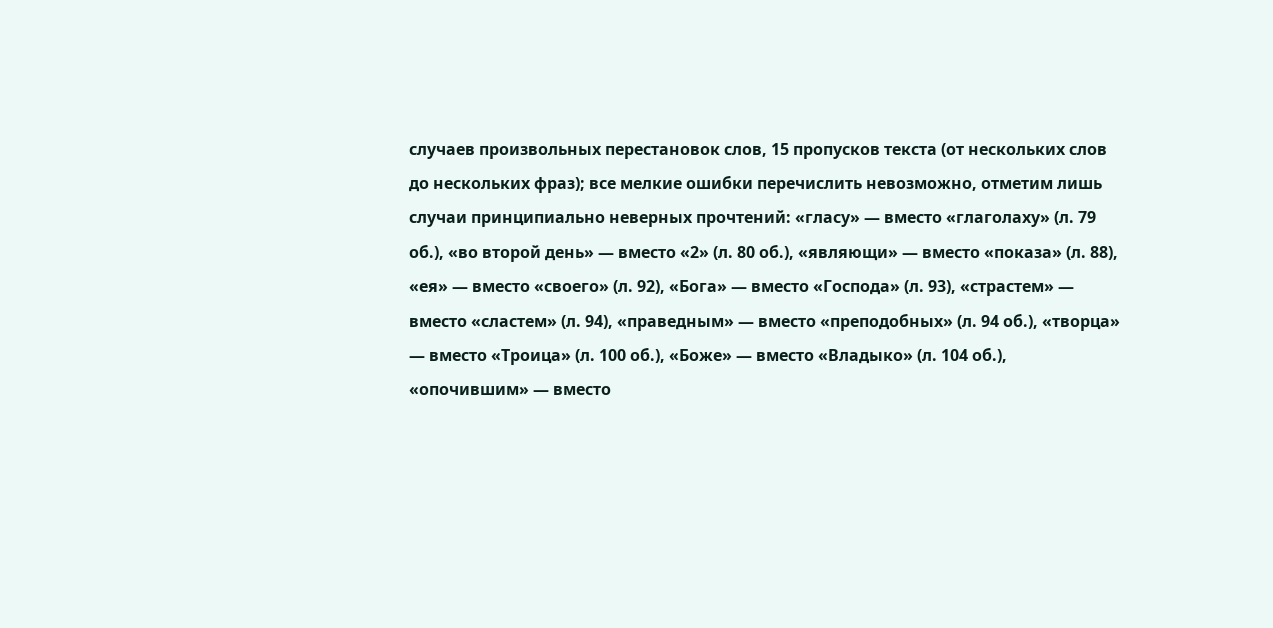случаев произвольных перестановок слов, 15 пропусков текста (от нескольких слов до нескольких фраз); все мелкие ошибки перечислить невозможно, отметим лишь случаи принципиально неверных прочтений: «гласу» — вместо «глаголаху» (л. 79 об.), «во второй день» — вместо «2» (л. 80 об.), «являющи» — вместо «показа» (л. 88), «ея» — вместо «своего» (л. 92), «Бога» — вместо «Господа» (л. 93), «страстем» — вместо «сластем» (л. 94), «праведным» — вместо «преподобных» (л. 94 об.), «творца» — вместо «Троица» (л. 100 об.), «Боже» — вместо «Владыко» (л. 104 об.), «опочившим» — вместо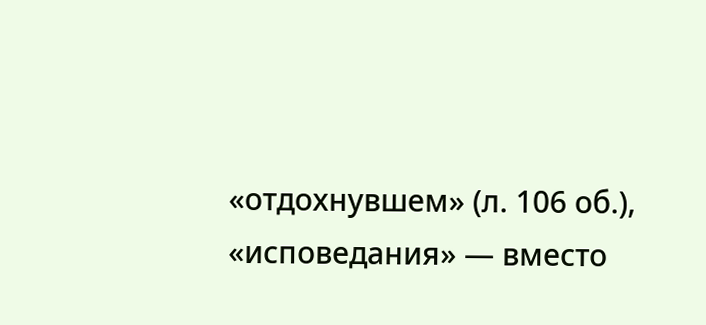«отдохнувшем» (л. 106 об.), «исповедания» — вместо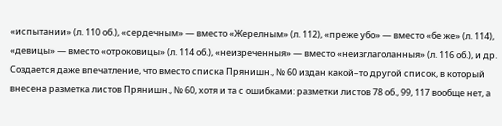«испытании» (л. 110 об.), «сердечным» — вместо «Жерелным» (л. 112), «преже убо» — вместо «бе же» (л. 114), «девицы» — вместо «отроковицы» (л. 114 об.), «неизреченныя» — вместо «неизглаголанныя» (л. 116 об.), и др. Создается даже впечатление, что вместо списка Прянишн., № 60 издан какой–то другой список, в который внесена разметка листов Прянишн., № 60, хотя и та с ошибками: разметки листов 78 об., 99, 117 вообще нет, а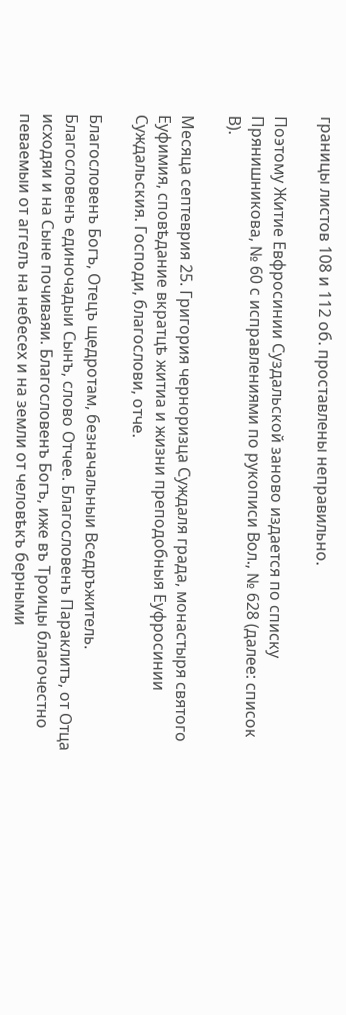границы листов 108 и 112 об. проставлены неправильно.

Поэтому Житие Евфросинии Суздальской заново издается по списку Прянишникова, № 60 с исправлениями по рукописи Вол., № 628 (далее: список В).

Месяца септеврия 25. Григория черноризца Суждаля града, монастыря святого Еуфимия, сповѣдание вкратцѣ житиа и жизни преподобныя Еуфросинии Суждальския. Господи, благослови, отче.

Благословенъ Богъ, Отецъ щедротам, безначальныи Вседръжитель. Благословенъ единочадыи Сынъ, слово Отчее. Благословенъ Параклитъ, от Отца исходяи и на Сыне почиваяи. Благословенъ Богъ, иже въ Троицы благочестно певаемыи от аггелъ на небесех и на земли от человѣкъ берными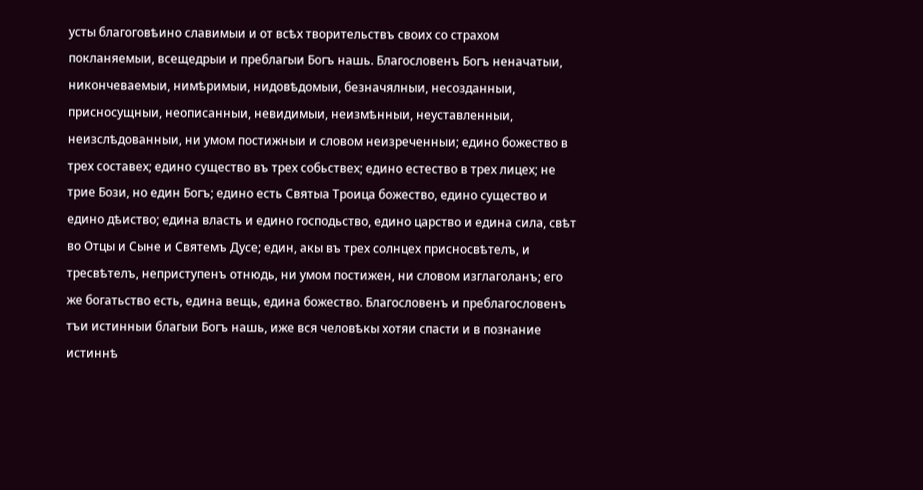усты благоговѣино славимыи и от всѣх творительствъ своих со страхом покланяемыи, всещедрыи и преблагыи Богъ нашь. Благословенъ Богъ неначатыи, никончеваемыи, нимѣримыи, нидовѣдомыи, безначялныи, несозданныи, присносущныи, неописанныи, невидимыи, неизмѣнныи, неуставленныи, неизслѣдованныи, ни умом постижныи и словом неизреченныи; едино божество в трех составех; едино существо въ трех собьствех; едино естество в трех лицех; не трие Бози, но един Богъ; едино есть Святыа Троица божество, едино существо и едино дѣиство; едина власть и едино господьство, едино царство и едина сила, свѣт во Отцы и Сыне и Святемъ Дусе; един, акы въ трех солнцех присносвѣтелъ, и тресвѣтелъ, неприступенъ отнюдь, ни умом постижен, ни словом изглаголанъ; его же богатьство есть, едина вещь, едина божество. Благословенъ и преблагословенъ тъи истинныи благыи Богъ нашь, иже вся человѣкы хотяи спасти и в познание истиннѣ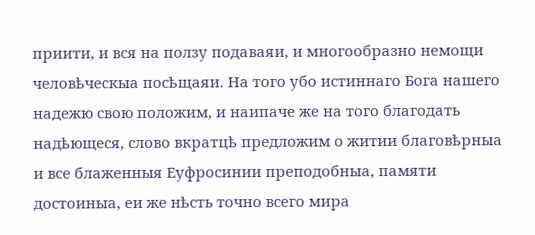приити, и вся на ползу подаваяи, и многообразно немощи человѣческыа посѣщаяи. На того убо истиннаго Бога нашего надежю свою положим, и наипаче же на того благодать надѣющеся, слово вкратцѣ предложим о житии благовѣрныа и все блаженныя Еуфросинии преподобныа, памяти достоиныа, еи же нѣсть точно всего мира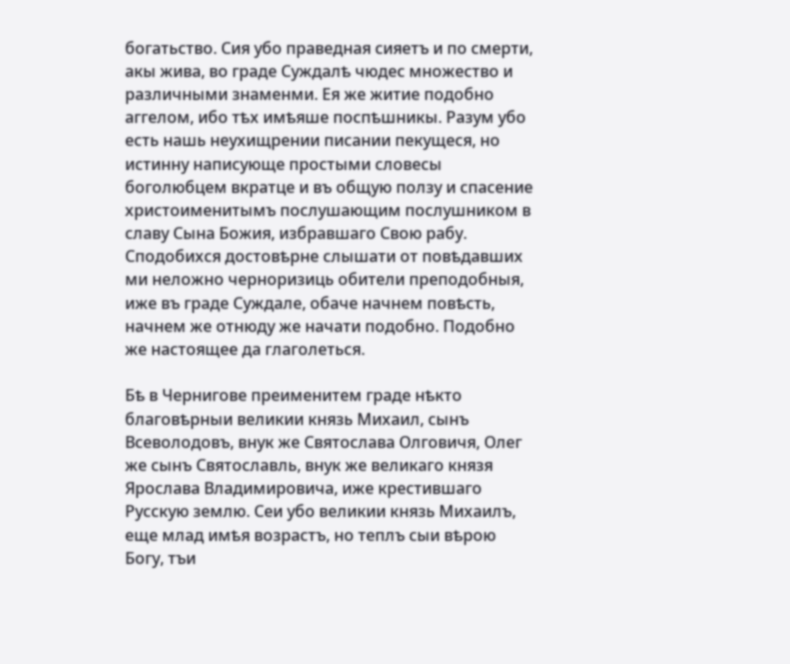богатьство. Сия убо праведная сияетъ и по смерти, акы жива, во граде Суждалѣ чюдес множество и различными знаменми. Ея же житие подобно аггелом, ибо тѣх имѣяше поспѣшникы. Разум убо есть нашь неухищрении писании пекущеся, но истинну написующе простыми словесы боголюбцем вкратце и въ общую ползу и спасение христоименитымъ послушающим послушником в славу Сына Божия, избравшаго Свою рабу. Сподобихся достовѣрне слышати от повѣдавших ми неложно черноризиць обители преподобныя, иже въ граде Суждале, обаче начнем повѣсть, начнем же отнюду же начати подобно. Подобно же настоящее да глаголеться.

Бѣ в Чернигове преименитем граде нѣкто благовѣрныи великии князь Михаил, сынъ Всеволодовъ, внук же Святослава Олговичя, Олег же сынъ Святославль, внук же великаго князя Ярослава Владимировича, иже крестившаго Русскую землю. Сеи убо великии князь Михаилъ, еще млад имѣя возрастъ, но теплъ сыи вѣрою Богу, тъи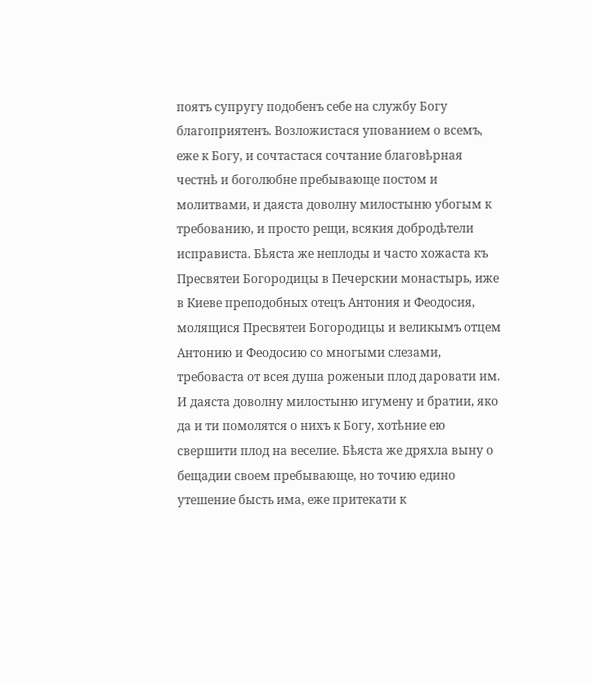поятъ супругу подобенъ себе на службу Богу благоприятенъ. Возложистася упованием о всемъ, еже к Богу, и сочтастася сочтание благовѣрная честнѣ и боголюбне пребывающе постом и молитвами, и даяста доволну милостыню убогым к требованию, и просто рещи, всякия добродѣтели исправиста. Бѣяста же неплоды и часто хожаста къ Пресвятеи Богородицы в Печерскии монастырь, иже в Киеве преподобных отецъ Антония и Феодосия, молящися Пресвятеи Богородицы и великымъ отцем Антонию и Феодосию со многыми слезами, требоваста от всея душа роженыи плод даровати им. И даяста доволну милостыню игумену и братии, яко да и ти помолятся о нихъ к Богу, хотѣние ею свершити плод на веселие. Бѣяста же дряхла выну о бещадии своем пребывающе, но точию едино утешение бысть има, еже притекати к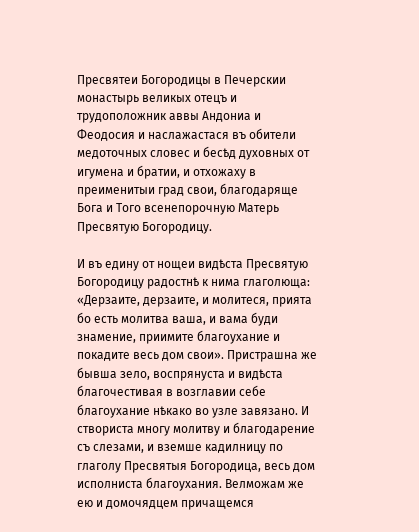Пресвятеи Богородицы в Печерскии монастырь великых отецъ и трудоположник аввы Андониа и Феодосия и наслажастася въ обители медоточных словес и бесѣд духовных от игумена и братии, и отхожаху в преименитыи град свои, благодаряще Бога и Того всенепорочную Матерь Пресвятую Богородицу.

И въ едину от нощеи видѣста Пресвятую Богородицу радостнѣ к нима глаголюща: «Дерзаите, дерзаите, и молитеся, прията бо есть молитва ваша, и вама буди знамение, приимите благоухание и покадите весь дом свои». Пристрашна же бывша зело, воспрянуста и видѣста благочестивая в возглавии себе благоухание нѣкако во узле завязано. И створиста многу молитву и благодарение съ слезами, и вземше кадилницу по глаголу Пресвятыя Богородица, весь дом исполниста благоухания. Велможам же ею и домочядцем причащемся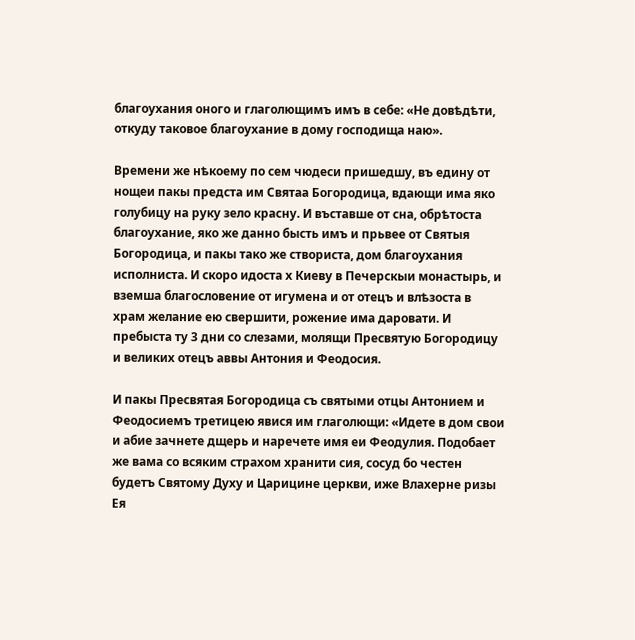благоухания оного и глаголющимъ имъ в себе: «Не довѣдѣти, откуду таковое благоухание в дому господища наю».

Времени же нѣкоему по сем чюдеси пришедшу, въ едину от нощеи пакы предста им Святаа Богородица, вдающи има яко голубицу на руку зело красну. И въставше от сна, обрѣтоста благоухание, яко же данно бысть имъ и прьвее от Святыя Богородица, и пакы тако же створиста, дом благоухания исполниста. И скоро идоста х Киеву в Печерскыи монастырь, и вземша благословение от игумена и от отецъ и влѣзоста в храм желание ею свершити, рожение има даровати. И пребыста ту 3 дни со слезами, молящи Пресвятую Богородицу и великих отецъ аввы Антония и Феодосия.

И пакы Пресвятая Богородица съ святыми отцы Антонием и Феодосиемъ третицею явися им глаголющи: «Идете в дом свои и абие зачнете дщерь и наречете имя еи Феодулия. Подобает же вама со всяким страхом хранити сия, сосуд бо честен будетъ Святому Духу и Царицине церкви, иже Влахерне ризы Ея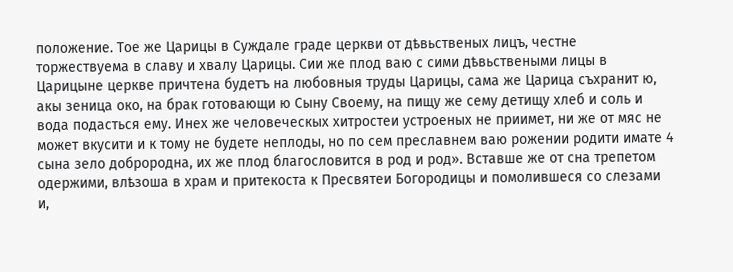положение. Тое же Царицы в Суждале граде церкви от дѣвьственых лицъ, честне торжествуема в славу и хвалу Царицы. Сии же плод ваю с сими дѣвьствеными лицы в Царицыне церкве причтена будетъ на любовныя труды Царицы, сама же Царица съхранит ю, акы зеница око, на брак готовающи ю Сыну Своему, на пищу же сему детищу хлеб и соль и вода подасться ему. Инех же человеческых хитростеи устроеных не приимет, ни же от мяс не может вкусити и к тому не будете неплоды, но по сем преславнем ваю рожении родити имате 4 сына зело доброродна, их же плод благословится в род и род». Вставше же от сна трепетом одержими, влѣзоша в храм и притекоста к Пресвятеи Богородицы и помолившеся со слезами и,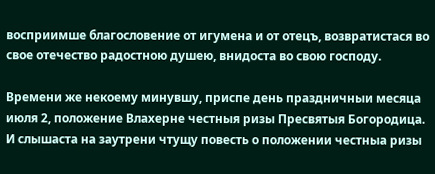восприимше благословение от игумена и от отецъ, возвратистася во свое отечество радостною душею, внидоста во свою господу.

Времени же некоему минувшу, приспе день праздничныи месяца июля 2, положение Влахерне честныя ризы Пресвятыя Богородица. И слышаста на заутрени чтущу повесть о положении честныа ризы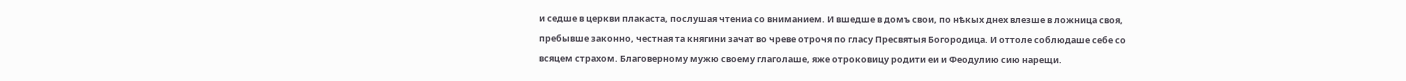и седше в церкви плакаста, послушая чтениа со вниманием. И вшедше в домъ свои, по нѣкых днех влезше в ложница своя, пребывше законно, честная та княгини зачат во чреве отрочя по гласу Пресвятыя Богородица. И оттоле соблюдаше себе со всяцем страхом. Благоверному мужю своему глаголаше, яже отроковицу родити еи и Феодулию сию нарещи.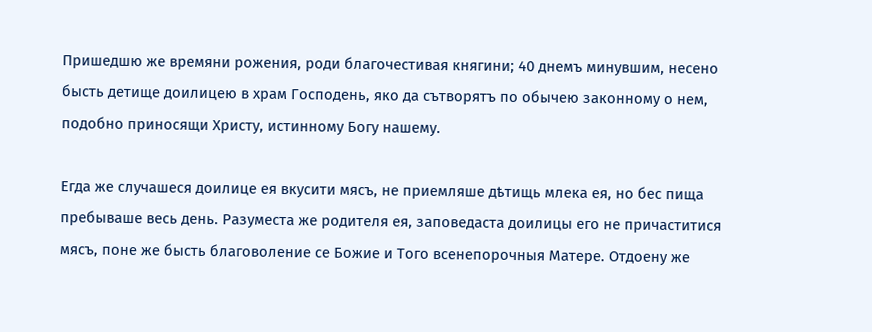Пришедшю же времяни рожения, роди благочестивая княгини; 40 днемъ минувшим, несено бысть детище доилицею в храм Господень, яко да сътворятъ по обычею законному о нем, подобно приносящи Христу, истинному Богу нашему.

Егда же случашеся доилице ея вкусити мясъ, не приемляше дѣтищь млека ея, но бес пища пребываше весь день. Разуместа же родителя ея, заповедаста доилицы его не причаститися мясъ, поне же бысть благоволение се Божие и Того всенепорочныя Матере. Отдоену же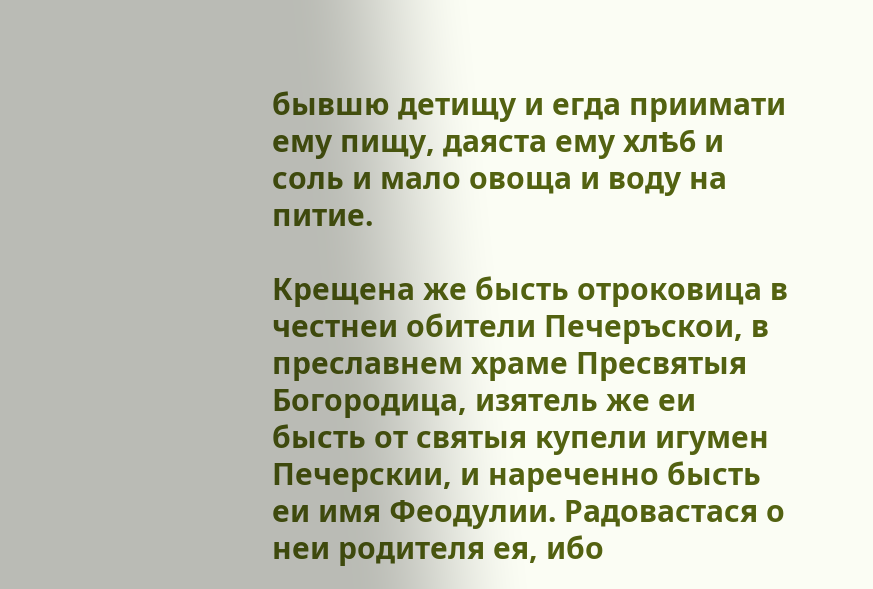бывшю детищу и егда приимати ему пищу, даяста ему хлѣ6 и соль и мало овоща и воду на питие.

Крещена же бысть отроковица в честнеи обители Печеръскои, в преславнем храме Пресвятыя Богородица, изятель же еи бысть от святыя купели игумен Печерскии, и нареченно бысть еи имя Феодулии. Радовастася о неи родителя ея, ибо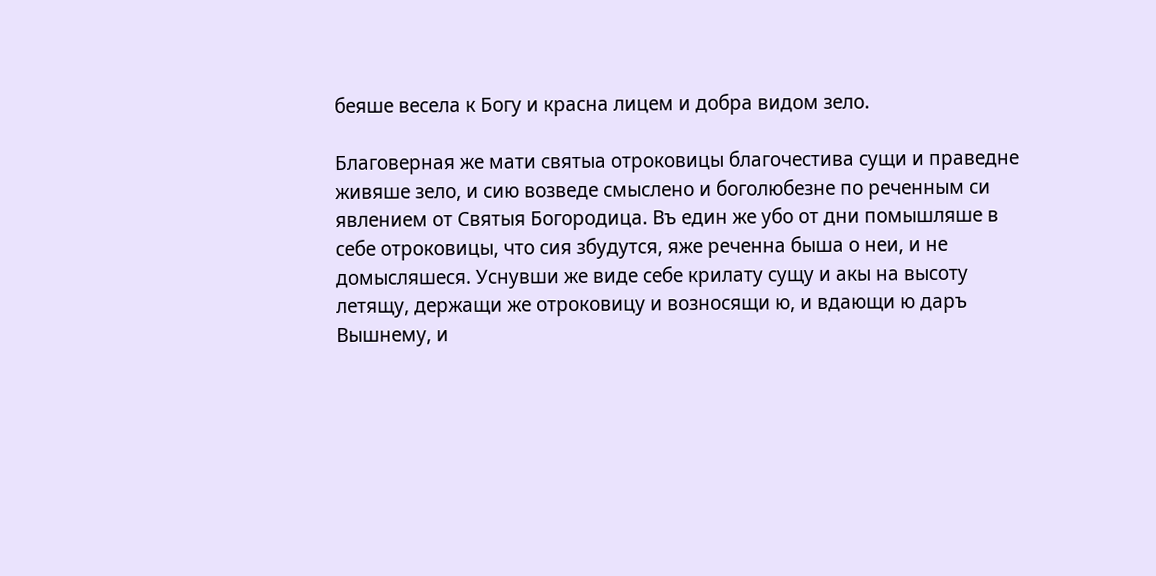беяше весела к Богу и красна лицем и добра видом зело.

Благоверная же мати святыа отроковицы благочестива сущи и праведне живяше зело, и сию возведе смыслено и боголюбезне по реченным си явлением от Святыя Богородица. Въ един же убо от дни помышляше в себе отроковицы, что сия збудутся, яже реченна быша о неи, и не домысляшеся. Уснувши же виде себе крилату сущу и акы на высоту летящу, держащи же отроковицу и возносящи ю, и вдающи ю даръ Вышнему, и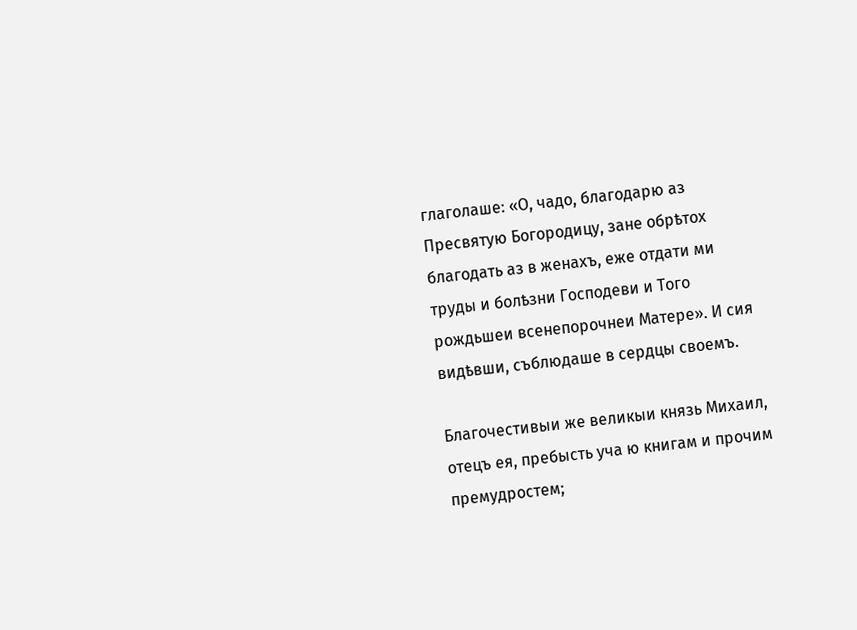глаголаше: «О, чадо, благодарю аз Пресвятую Богородицу, зане обрѣтох благодать аз в женахъ, еже отдати ми труды и болѣзни Господеви и Того рождьшеи всенепорочнеи Матере». И сия видѣвши, съблюдаше в сердцы своемъ.

Благочестивыи же великыи князь Михаил, отецъ ея, пребысть уча ю книгам и прочим премудростем;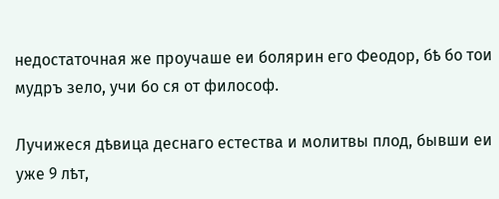недостаточная же проучаше еи болярин его Феодор, бѣ бо тои мудръ зело, учи бо ся от философ.

Лучижеся дѣвица деснаго естества и молитвы плод, бывши еи уже 9 лѣт,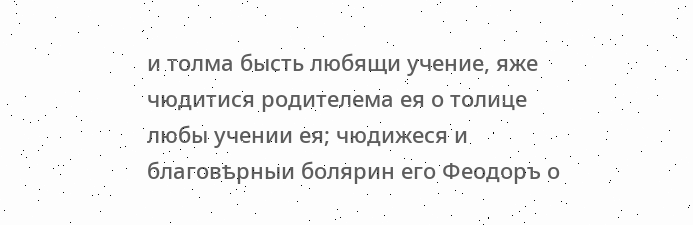и толма бысть любящи учение, яже чюдитися родителема ея о толице любы учении ея; чюдижеся и благовѣрныи болярин его Феодоръ о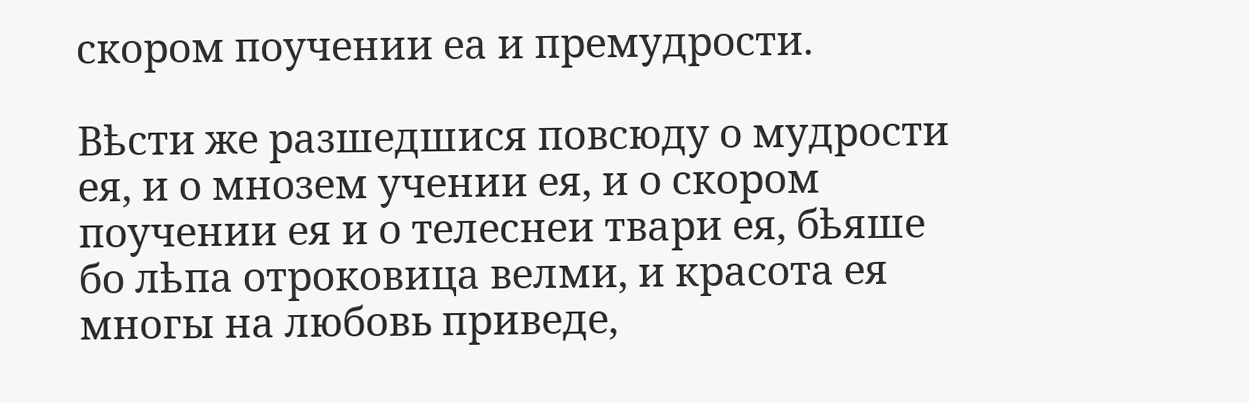скором поучении еа и премудрости.

Вѣсти же разшедшися повсюду о мудрости ея, и о мнозем учении ея, и о скором поучении ея и о телеснеи твари ея, бѣяше бо лѣпа отроковица велми, и красота ея многы на любовь приведе,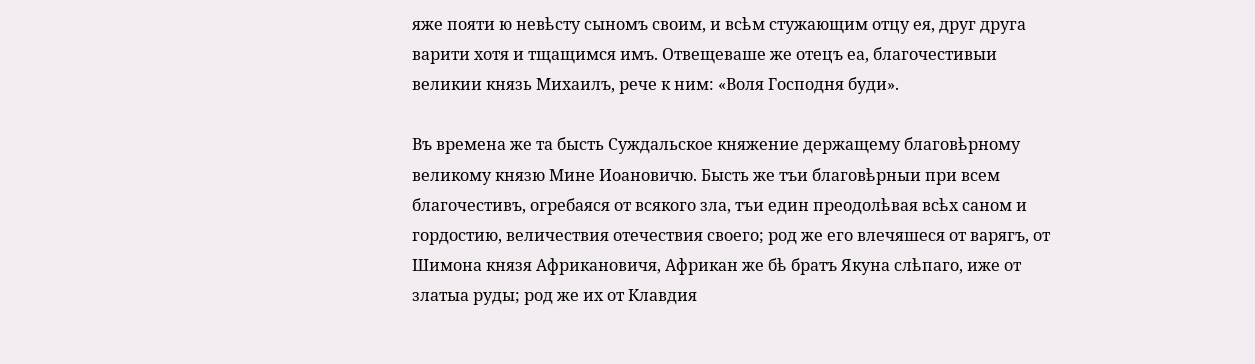яже пояти ю невѣсту сыномъ своим, и всѣм стужающим отцу ея, друг друга варити хотя и тщащимся имъ. Отвещеваше же отецъ еа, благочестивыи великии князь Михаилъ, рече к ним: «Воля Господня буди».

Въ времена же та бысть Суждальское княжение держащему благовѣрному великому князю Мине Иоановичю. Бысть же тъи благовѣрныи при всем благочестивъ, огребаяся от всякого зла, тъи един преодолѣвая всѣх саном и гордостию, величествия отечествия своего; род же его влечяшеся от варягъ, от Шимона князя Африкановичя, Африкан же бѣ братъ Якуна слѣпаго, иже от златыа руды; род же их от Клавдия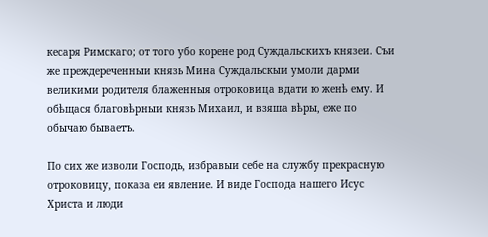кесаря Римскаго; от того убо корене род Суждальскихъ князеи. Съи же преждереченныи князь Мина Суждальскыи умоли дарми великими родителя блаженныя отроковица вдати ю женѣ ему. И обѣщася благовѣрныи князь Михаил, и взяша вѣры, еже по обычаю бываетъ.

По сих же изволи Господь, избравыи себе на службу прекрасную отроковицу, показа еи явление. И виде Господа нашего Исус Христа и люди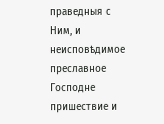праведныя с Ним, и неисповѣдимое преславное Господне пришествие и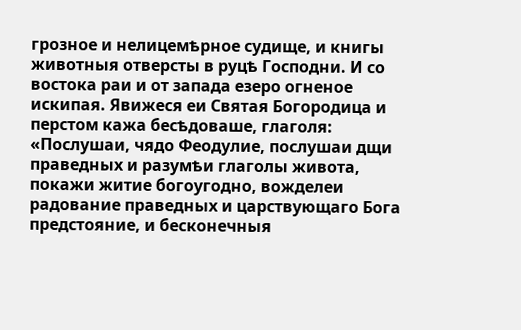грозное и нелицемѣрное судище, и книгы животныя отверсты в руцѣ Господни. И со востока раи и от запада езеро огненое искипая. Явижеся еи Святая Богородица и перстом кажа бесѣдоваше, глаголя: «Послушаи, чядо Феодулие, послушаи дщи праведных и разумѣи глаголы живота, покажи житие богоугодно, вожделеи радование праведных и царствующаго Бога предстояние, и бесконечныя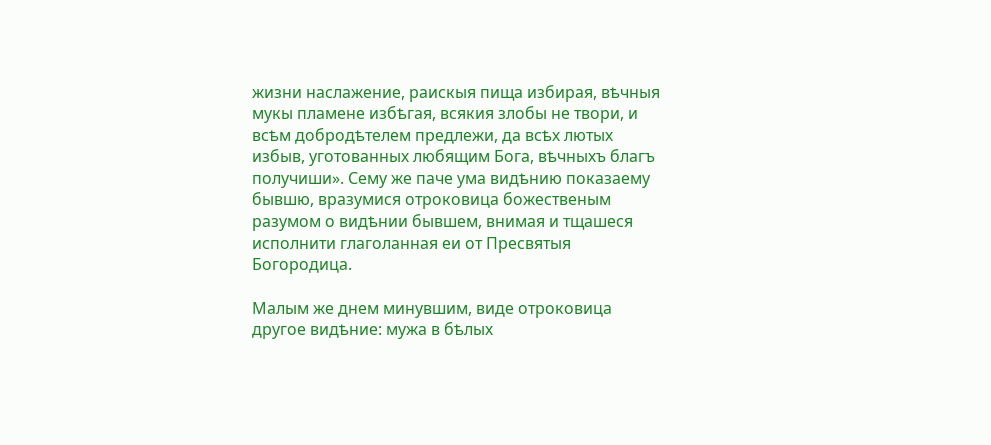жизни наслажение, раискыя пища избирая, вѣчныя мукы пламене избѣгая, всякия злобы не твори, и всѣм добродѣтелем предлежи, да всѣх лютых избыв, уготованных любящим Бога, вѣчныхъ благъ получиши». Сему же паче ума видѣнию показаему бывшю, вразумися отроковица божественым разумом о видѣнии бывшем, внимая и тщашеся исполнити глаголанная еи от Пресвятыя Богородица.

Малым же днем минувшим, виде отроковица другое видѣние: мужа в бѣлых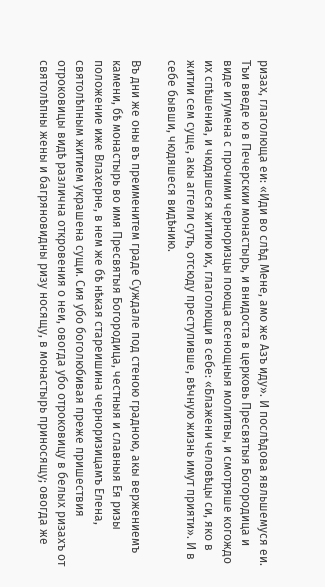ризах, глаголюща еи: «Иди во слѣд Мене, амо же Азъ иду». И послѣдова явльшемуся еи. Тъи введе ю в Печерскии монастырь, и внидоста в церковь Пресвятыя Богородица и виде игумена с прочими черноризцы поюща всенощныя молитвы, и смотряше когождо их спѣшениа, и чюдяшеся житию их, глаголющи в себе: «Блажени человѣцы си, яко в житии сем суще, акы аггели суть, отсюду преступивше, вѣчную жизнь имут прияти». И в себе бывши, чюдяшеся видѣнию.

Въ дни же оны въ преименитем граде Суждале под стеною градною, акы вержениемъ камени, бѣ монастырь во имя Пресвятыя Богородица, честныя и славныя Ея ризы положение иже Влахерне, в нем же бѣ нѣкая стареишина черноризицамъ Елена, святолѣпным житием украшена сущи. Сия убо боголюбивая преже пришествия отроковицы видѣ различна откровения о неи, овогда убо отроковицу в белых ризахъ от святолѣпны жены и багряновидны ризу носящу, в монастырь приносящу; овогда же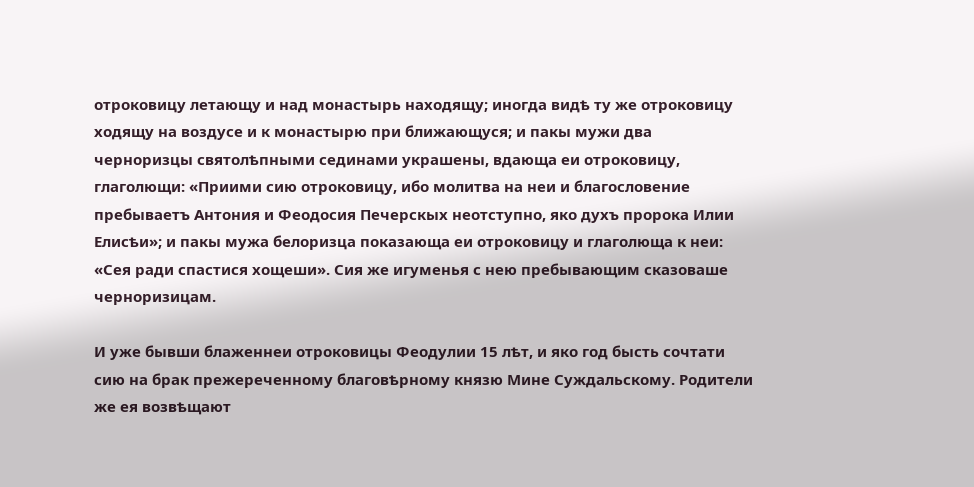отроковицу летающу и над монастырь находящу; иногда видѣ ту же отроковицу ходящу на воздусе и к монастырю при ближающуся; и пакы мужи два черноризцы святолѣпными сединами украшены, вдающа еи отроковицу, глаголющи: «Приими сию отроковицу, ибо молитва на неи и благословение пребываетъ Антония и Феодосия Печерскых неотступно, яко духъ пророка Илии Елисѣи»; и пакы мужа белоризца показающа еи отроковицу и глаголюща к неи: «Сея ради спастися хощеши». Сия же игуменья с нею пребывающим сказоваше черноризицам.

И уже бывши блаженнеи отроковицы Феодулии 15 лѣт, и яко год бысть сочтати сию на брак прежереченному благовѣрному князю Мине Суждальскому. Родители же ея возвѣщают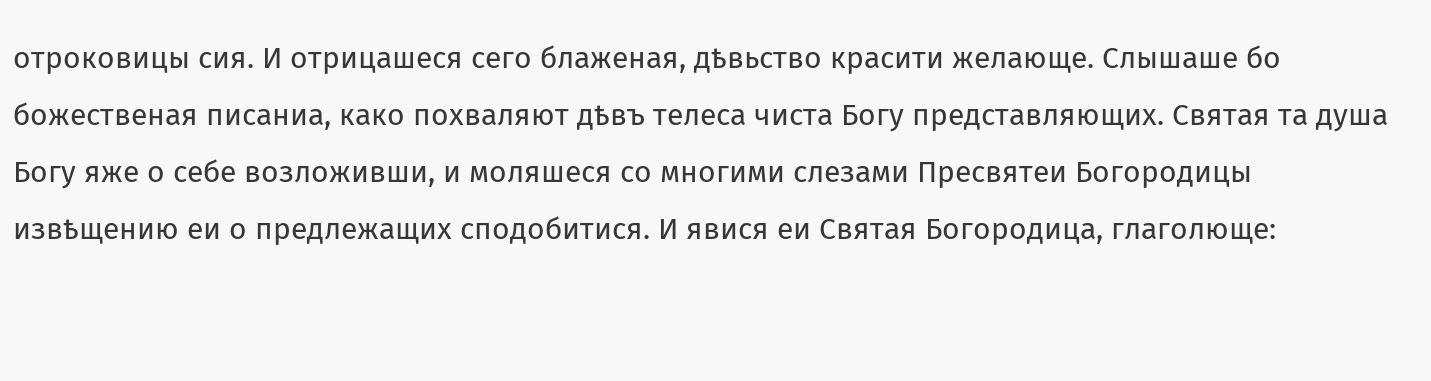отроковицы сия. И отрицашеся сего блаженая, дѣвьство красити желающе. Слышаше бо божественая писаниа, како похваляют дѣвъ телеса чиста Богу представляющих. Святая та душа Богу яже о себе возложивши, и моляшеся со многими слезами Пресвятеи Богородицы извѣщению еи о предлежащих сподобитися. И явися еи Святая Богородица, глаголюще: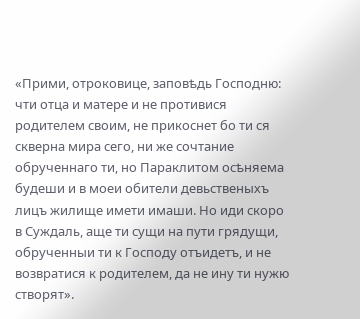«Прими, отроковице, заповѣдь Господню: чти отца и матере и не противися родителем своим, не прикоснет бо ти ся скверна мира сего, ни же сочтание обрученнаго ти, но Параклитом осѣняема будеши и в моеи обители девьственыхъ лицъ жилище имети имаши. Но иди скоро в Суждаль, аще ти сущи на пути грядущи, обрученныи ти к Господу отъидетъ, и не возвратися к родителем, да не ину ти нужю створят».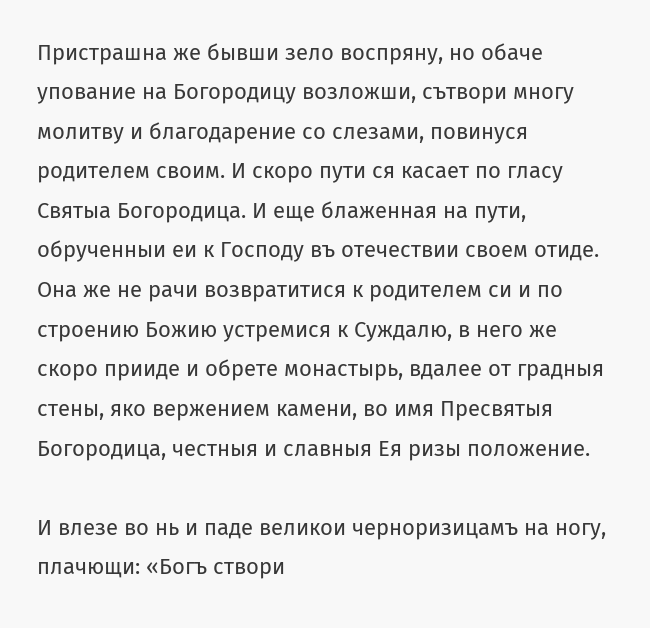Пристрашна же бывши зело воспряну, но обаче упование на Богородицу возложши, сътвори многу молитву и благодарение со слезами, повинуся родителем своим. И скоро пути ся касает по гласу Святыа Богородица. И еще блаженная на пути, обрученныи еи к Господу въ отечествии своем отиде. Она же не рачи возвратитися к родителем си и по строению Божию устремися к Суждалю, в него же скоро прииде и обрете монастырь, вдалее от градныя стены, яко вержением камени, во имя Пресвятыя Богородица, честныя и славныя Ея ризы положение.

И влезе во нь и паде великои черноризицамъ на ногу, плачющи: «Богъ створи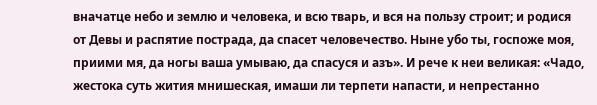вначатце небо и землю и человека, и всю тварь, и вся на пользу строит; и родися от Девы и распятие пострада, да спасет человечество. Ныне убо ты, госпоже моя, приими мя, да ногы ваша умываю, да спасуся и азъ». И рече к неи великая: «Чадо, жестока суть жития мнишеская, имаши ли терпети напасти, и непрестанно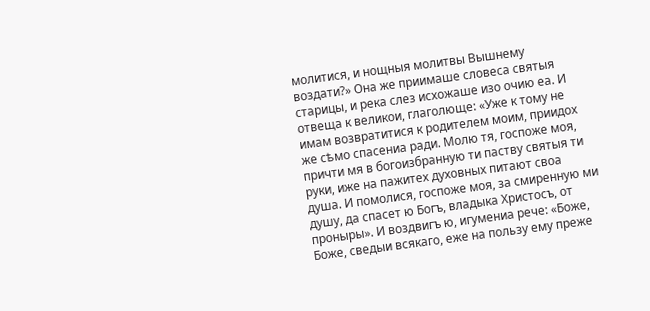молитися, и нощныя молитвы Вышнему воздати?» Она же приимаше словеса святыя старицы, и река слез исхожаше изо очию еа. И отвеща к великои, глаголюще: «Уже к тому не имам возвратитися к родителем моим, приидох же сѣмо спасениа ради. Молю тя, госпоже моя, причти мя в богоизбранную ти паству святыя ти руки, иже на пажитех духовных питают своа душа. И помолися, госпоже моя, за смиренную ми душу, да спасет ю Богъ, владыка Христосъ, от проныры». И воздвигъ ю, игумениа рече: «Боже, Боже, сведыи всякаго, еже на пользу ему преже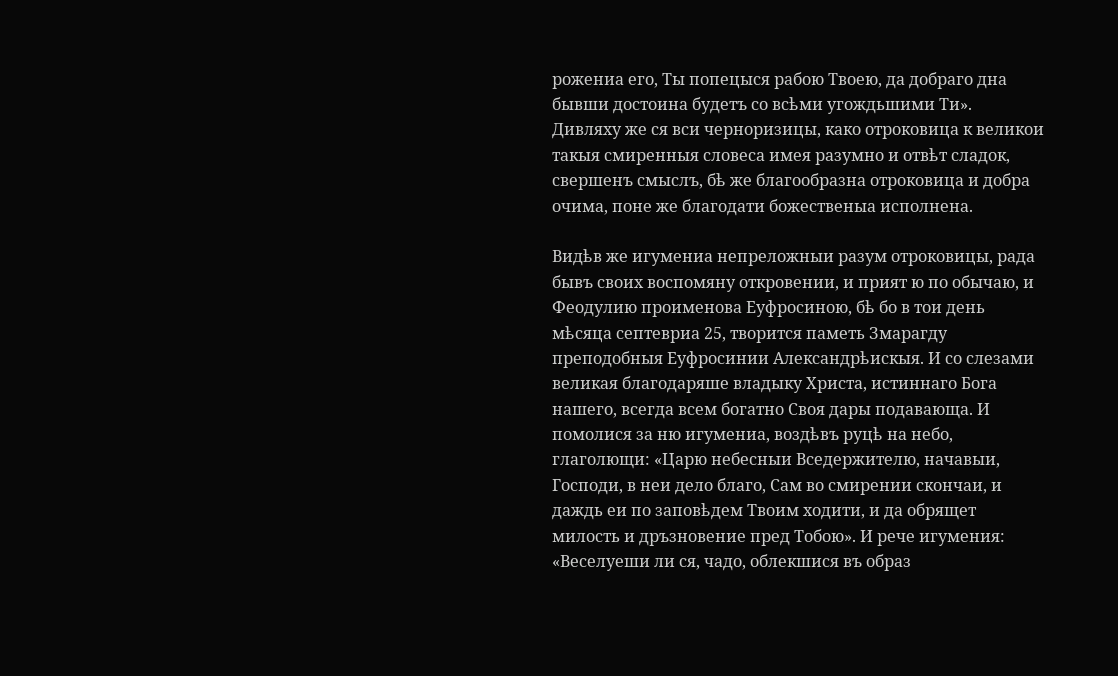рожениа его, Ты попецыся рабою Твоею, да добраго дна бывши достоина будетъ со всѣми угождьшими Ти». Дивляху же ся вси черноризицы, како отроковица к великои такыя смиренныя словеса имея разумно и отвѣт сладок, свершенъ смыслъ, бѣ же благообразна отроковица и добра очима, поне же благодати божественыа исполнена.

Видѣв же игумениа непреложныи разум отроковицы, рада бывъ своих воспомяну откровении, и прият ю по обычаю, и Феодулию проименова Еуфросиною, бѣ бо в тои день мѣсяца септевриа 25, творится паметь Змарагду преподобныя Еуфросинии Александрѣискыя. И со слезами великая благодаряше владыку Христа, истиннаго Бога нашего, всегда всем богатно Своя дары подавающа. И помолися за ню игумениа, воздѣвъ руцѣ на небо, глаголющи: «Царю небесныи Вседержителю, начавыи, Господи, в неи дело благо, Сам во смирении скончаи, и даждь еи по заповѣдем Твоим ходити, и да обрящет милость и дръзновение пред Тобою». И рече игумения: «Веселуеши ли ся, чадо, облекшися въ образ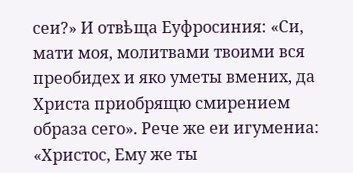сеи?» И отвѣща Еуфросиния: «Си, мати моя, молитвами твоими вся преобидех и яко уметы вмених, да Христа приобрящю смирением образа сего». Рече же еи игумениа: «Христос, Ему же ты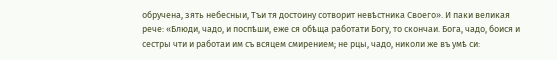обручена, зять небесныи, Тъи тя достоину сотворит невѣстника Своего». И паки великая рече: «Блюди, чадо, и поспѣши, еже ся обѣща работати Богу, то скончаи. Бога, чадо, боися и сестры чти и работаи им съ всяцем смирением; не рцы, чадо, николи же въ умѣ си: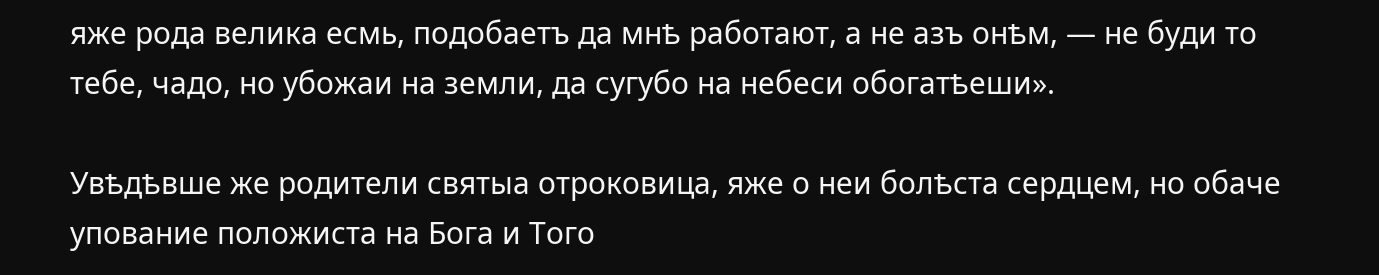яже рода велика есмь, подобаетъ да мнѣ работают, а не азъ онѣм, — не буди то тебе, чадо, но убожаи на земли, да сугубо на небеси обогатѣеши».

Увѣдѣвше же родители святыа отроковица, яже о неи болѣста сердцем, но обаче упование положиста на Бога и Того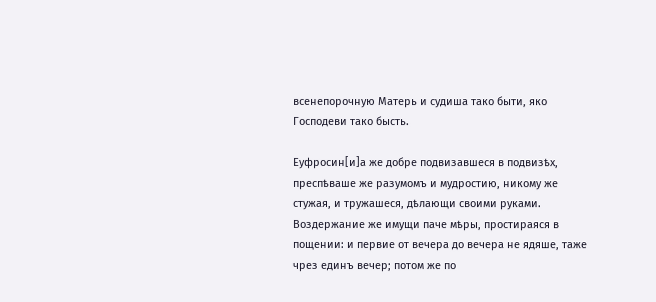всенепорочную Матерь и судиша тако быти, яко Господеви тако бысть.

Еуфросин[и]а же добре подвизавшеся в подвизѣх, преспѣваше же разумомъ и мудростию, никому же стужая, и тружашеся, дѣлающи своими руками. Воздержание же имущи паче мѣры, простираяся в пощении: и первие от вечера до вечера не ядяше, таже чрез единъ вечер; потом же по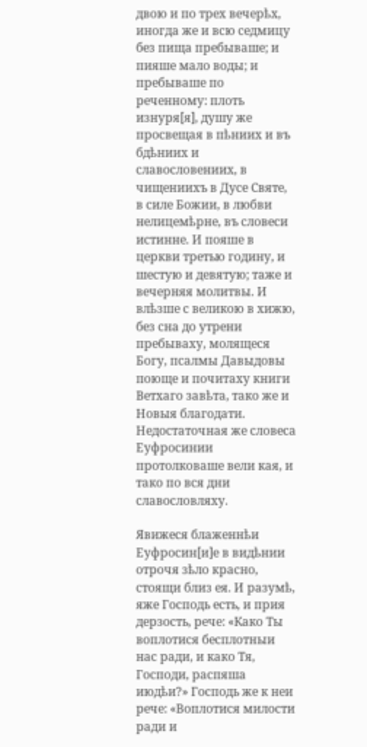двою и по трех вечерѣх, иногда же и всю седмицу без пища пребываше; и пияше мало воды; и пребываше по реченному: плоть изнуря[я], душу же просвещая в пѣниих и въ бдѣниих и славословениих, в чищениихъ в Дусе Святе, в силе Божии, в любви нелицемѣрне, въ словеси истинне. И пояше в церкви третью годину, и шестую и девятую; таже и вечерняя молитвы. И влѣзше с великою в хижю, без сна до утрени пребываху, молящеся Богу, псалмы Давыдовы поюще и почитаху книги Ветхаго завѣта, тако же и Новыя благодати. Недостаточная же словеса Еуфросинии протолковаше вели кая, и тако по вся дни славословляху.

Явижеся блаженнѣи Еуфросин[и]е в видѣнии отрочя зѣло красно, стоящи близ ея. И разумѣ, яже Господь есть, и прия дерзость, рече: «Како Ты воплотися бесплотныи нас ради, и како Тя, Господи, распяша июдѣи?» Господь же к неи рече: «Воплотися милости ради и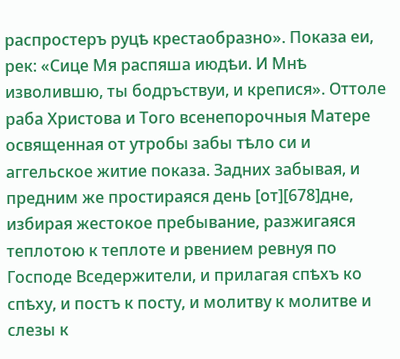распростеръ руцѣ крестаобразно». Показа еи, рек: «Сице Мя распяша июдѣи. И Мнѣ изволившю, ты бодръствуи, и крепися». Оттоле раба Христова и Того всенепорочныя Матере освященная от утробы забы тѣло си и аггельское житие показа. Задних забывая, и предним же простираяся день [от][678]дне, избирая жестокое пребывание, разжигаяся теплотою к теплоте и рвением ревнуя по Господе Вседержители, и прилагая спѣхъ ко спѣху, и постъ к посту, и молитву к молитве и слезы к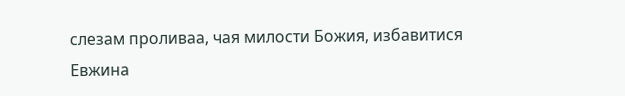слезам проливаа, чая милости Божия, избавитися Евжина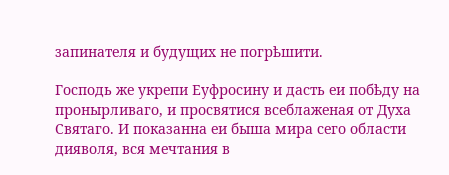запинателя и будущих не погрѣшити.

Господь же укрепи Еуфросину и дасть еи побѣду на пронырливаго, и просвятися всеблаженая от Духа Святаго. И показанна еи быша мира сего области дияволя, вся мечтания в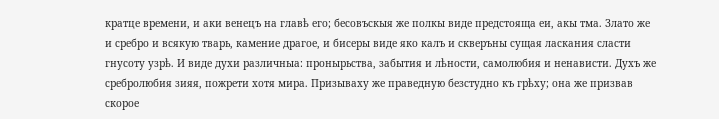кратце времени, и аки венецъ на главѣ его; бесовъскыя же полкы виде предстояща еи, акы тма. Злато же и сребро и всякую тварь, камение драгое, и бисеры виде яко калъ и скверъны сущая ласкания сласти гнусоту узрѣ. И виде духи различныа: пронырьства, забытия и лѣности, самолюбия и ненависти. Духъ же сребролюбия зияя, пожрети хотя мира. Призываху же праведную безстудно къ грѣху; она же призвав скорое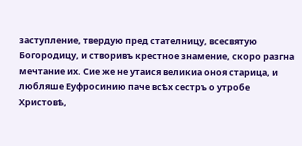заступление, твердую пред стателницу, всесвятую Богородицу, и створивъ крестное знамение, скоро разгна мечтание их. Сие же не утаися великиа оноя старица, и любляше Еуфросинию паче всѣх сестръ о утробе Христовѣ,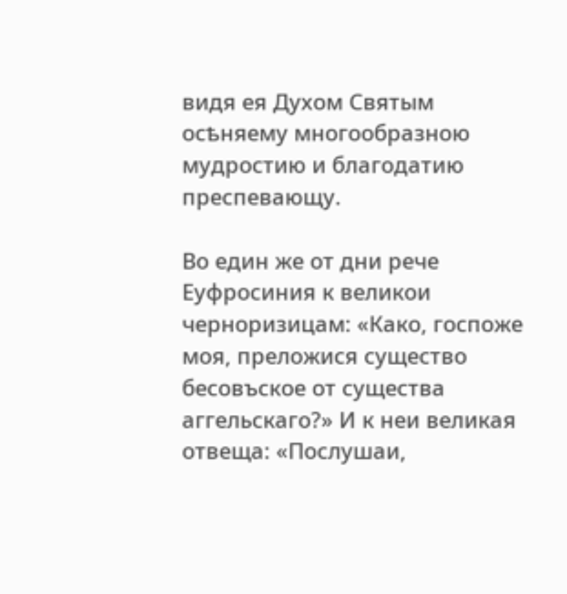видя ея Духом Святым осѣняему многообразною мудростию и благодатию преспевающу.

Во един же от дни рече Еуфросиния к великои черноризицам: «Како, госпоже моя, преложися существо бесовъское от существа аггельскаго?» И к неи великая отвеща: «Послушаи,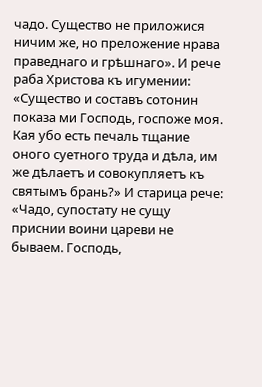чадо. Существо не приложися ничим же, но преложение нрава праведнаго и грѣшнаго». И рече раба Христова къ игумении: «Существо и составъ сотонин показа ми Господь, госпоже моя. Кая убо есть печаль тщание оного суетного труда и дѣла, им же дѣлаетъ и совокупляетъ къ святымъ брань?» И старица рече: «Чадо, супостату не сущу приснии воини цареви не бываем. Господь,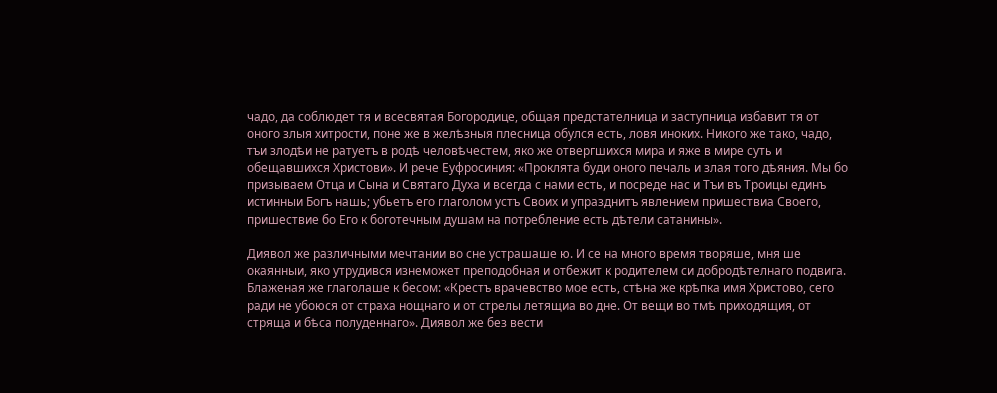чадо, да соблюдет тя и всесвятая Богородице, общая предстателница и заступница избавит тя от оного злыя хитрости, поне же в желѣзныя плесница обулся есть, ловя иноких. Никого же тако, чадо, тъи злодѣи не ратуетъ в родѣ человѣчестем, яко же отвергшихся мира и яже в мире суть и обещавшихся Христови». И рече Еуфросиния: «Проклята буди оного печаль и злая того дѣяния. Мы бо призываем Отца и Сына и Святаго Духа и всегда с нами есть, и посреде нас и Тъи въ Троицы единъ истинныи Богъ нашь; убьетъ его глаголом устъ Своих и упразднитъ явлением пришествиа Своего, пришествие бо Его к боготечным душам на потребление есть дѣтели сатанины».

Диявол же различными мечтании во сне устрашаше ю. И се на много время творяше, мня ше окаянныи, яко утрудився изнеможет преподобная и отбежит к родителем си добродѣтелнаго подвига. Блаженая же глаголаше к бесом: «Крестъ врачевство мое есть, стѣна же крѣпка имя Христово, сего ради не убоюся от страха нощнаго и от стрелы летящиа во дне. От вещи во тмѣ приходящия, от стряща и бѣса полуденнаго». Диявол же без вести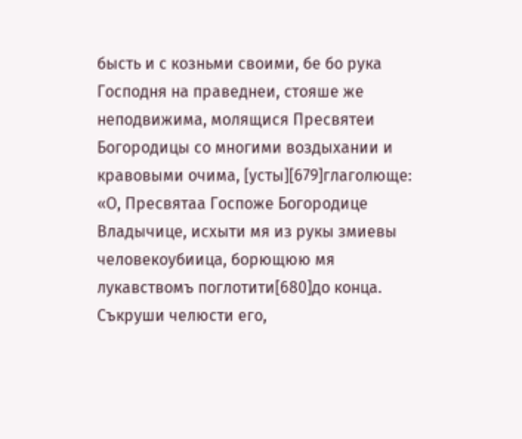бысть и с козньми своими, бе бо рука Господня на праведнеи, стояше же неподвижима, молящися Пресвятеи Богородицы со многими воздыхании и кравовыми очима, [усты][679]глаголюще: «О, Пресвятаа Госпоже Богородице Владычице, исхыти мя из рукы змиевы человекоубиица, борющюю мя лукавствомъ поглотити[680]до конца. Съкруши челюсти его,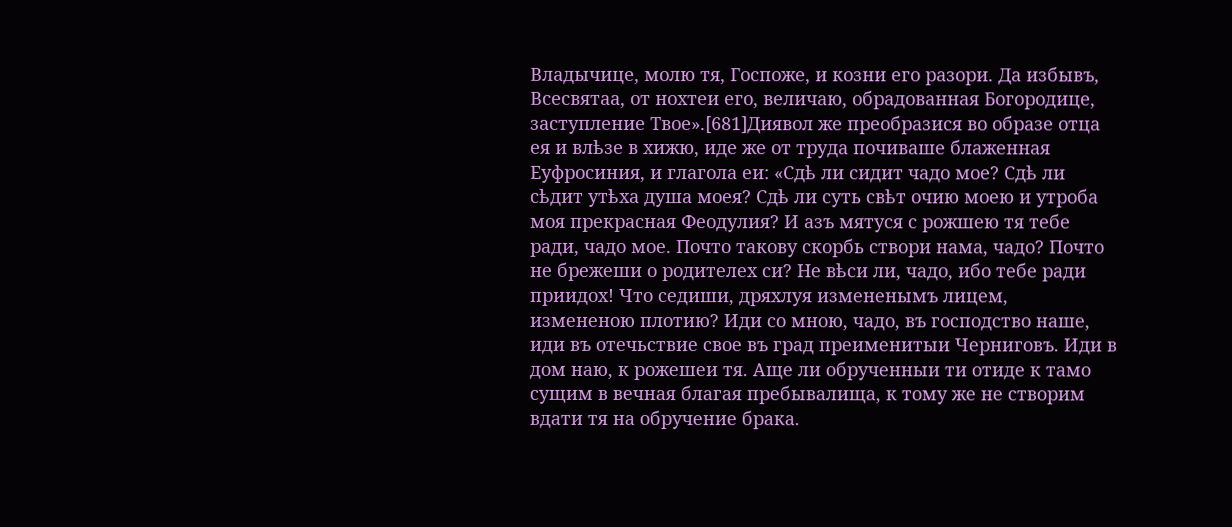Владычице, молю тя, Госпоже, и козни его разори. Да избывъ, Всесвятаа, от нохтеи его, величаю, обрадованная Богородице, заступление Твое».[681]Диявол же преобразися во образе отца ея и влѣзе в хижю, иде же от труда почиваше блаженная Еуфросиния, и глагола еи: «Сдѣ ли сидит чадо мое? Сдѣ ли сѣдит утѣха душа моея? Сдѣ ли суть свѣт очию моею и утроба моя прекрасная Феодулия? И азъ мятуся с рожшею тя тебе ради, чадо мое. Почто такову скорбь створи нама, чадо? Почто не брежеши о родителех си? Не вѣси ли, чадо, ибо тебе ради приидох! Что седиши, дряхлуя измененымъ лицем, измененою плотию? Иди со мною, чадо, въ господство наше, иди въ отечьствие свое въ град преименитыи Черниговъ. Иди в дом наю, к рожешеи тя. Аще ли обрученныи ти отиде к тамо сущим в вечная благая пребывалища, к тому же не створим вдати тя на обручение брака.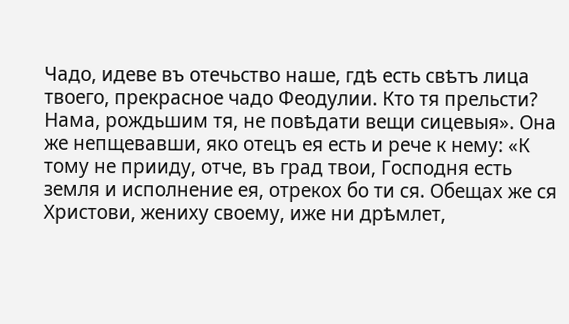Чадо, идеве въ отечьство наше, гдѣ есть свѣтъ лица твоего, прекрасное чадо Феодулии. Кто тя прельсти? Нама, рождьшим тя, не повѣдати вещи сицевыя». Она же непщевавши, яко отецъ ея есть и рече к нему: «К тому не прииду, отче, въ град твои, Господня есть земля и исполнение ея, отрекох бо ти ся. Обещах же ся Христови, жениху своему, иже ни дрѣмлет,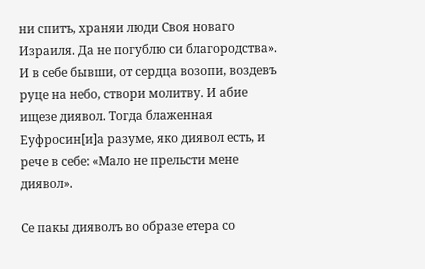ни спитъ, храняи люди Своя новаго Израиля. Да не погублю си благородства». И в себе бывши, от сердца возопи, воздевъ руце на небо, створи молитву. И абие ищезе диявол. Тогда блаженная Еуфросин[и]а разуме, яко диявол есть, и рече в себе: «Мало не прельсти мене диявол».

Се пакы дияволъ во образе етера со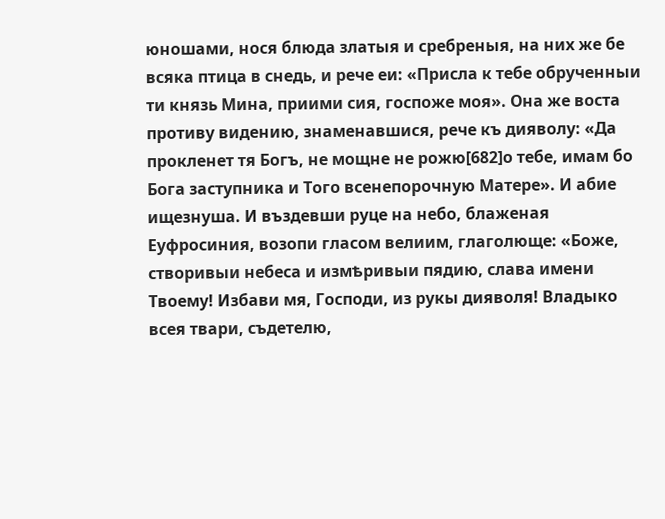юношами, нося блюда златыя и сребреныя, на них же бе всяка птица в снедь, и рече еи: «Присла к тебе обрученныи ти князь Мина, приими сия, госпоже моя». Она же воста противу видению, знаменавшися, рече къ дияволу: «Да прокленет тя Богъ, не мощне не рожю[682]о тебе, имам бо Бога заступника и Того всенепорочную Матере». И абие ищезнуша. И въздевши руце на небо, блаженая Еуфросиния, возопи гласом велиим, глаголюще: «Боже, створивыи небеса и измѣривыи пядию, слава имени Твоему! Избави мя, Господи, из рукы дияволя! Владыко всея твари, съдетелю,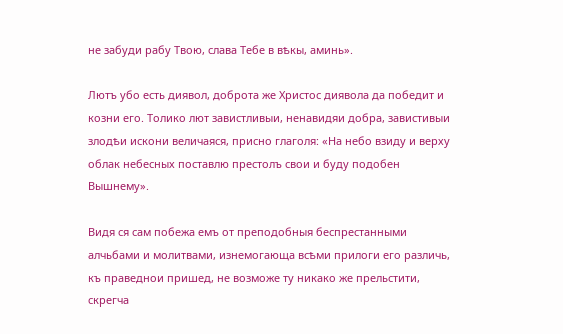не забуди рабу Твою, слава Тебе в вѣкы, аминь».

Лютъ убо есть диявол, доброта же Христос диявола да победит и козни его. Толико лют завистливыи, ненавидяи добра, завистивыи злодѣи искони величаяся, присно глаголя: «На небо взиду и верху облак небесных поставлю престолъ свои и буду подобен Вышнему».

Видя ся сам побежа емъ от преподобныя беспрестанными алчьбами и молитвами, изнемогающа всѣми прилоги его различь, къ праведнои пришед, не возможе ту никако же прельстити, скрегча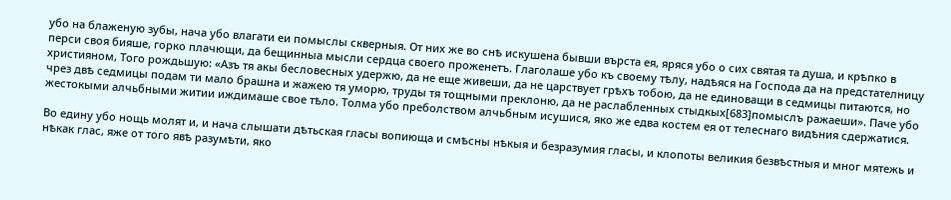убо на блаженую зубы, нача убо влагати еи помыслы скверныя. От них же во снѣ искушена бывши върста ея, яряся убо о сих святая та душа, и крѣпко в перси своя бияше, горко плачющи, да бещинныа мысли сердца своего проженетъ. Глаголаше убо къ своему тѣлу, надѣяся на Господа да на предстателницу християном, Того рождьшую: «Азъ тя акы бесловесных удержю, да не еще живеши, да не царствует грѣхъ тобою, да не единоващи в седмицы питаются, но чрез двѣ седмицы подам ти мало брашна и жажею тя уморю, труды тя тощными преклоню, да не раслабленных стыдкых[683]помыслъ ражаеши». Паче убо жестокыми алчьбными житии иждимаше свое тѣло. Толма убо преболством алчьбным исушися, яко же едва костем ея от телеснаго видѣния сдержатися.

Во едину убо нощь молят и, и нача слышати дѣтьская гласы вопиюща и смѣсны нѣкыя и безразумия гласы, и клопоты великия безвѣстныя и мног мятежь и нѣкак глас, яже от того явѣ разумѣти, яко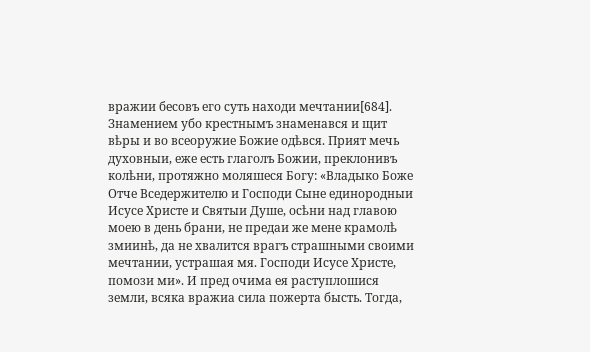вражии бесовъ его суть находи мечтании[684]. Знамением убо крестнымъ знаменався и щит вѣры и во всеоружие Божие одѣвся. Прият мечь духовныи, еже есть глаголъ Божии, преклонивъ колѣни, протяжно моляшеся Богу: «Владыко Боже Отче Вседержителю и Господи Сыне единородныи Исусе Христе и Святыи Душе, осѣни над главою моею в день брани, не предаи же мене крамолѣ змиинѣ, да не хвалится врагъ страшными своими мечтании, устрашая мя. Господи Исусе Христе, помози ми». И пред очима ея раступлошися земли, всяка вражиа сила пожерта бысть. Тогда,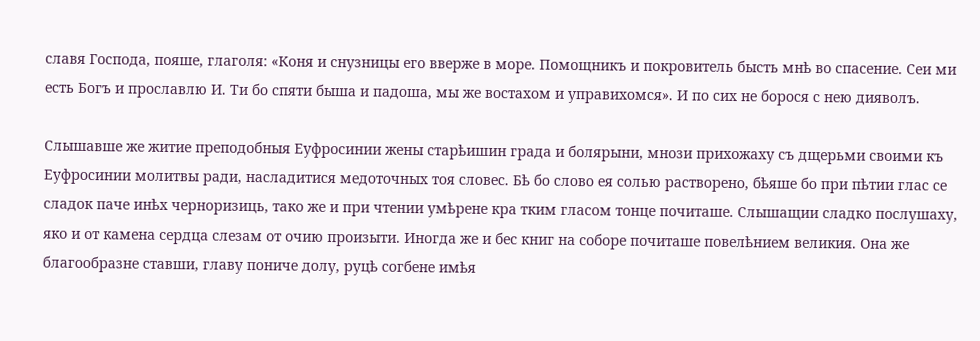славя Господа, пояше, глаголя: «Коня и снузницы его вверже в море. Помощникъ и покровитель бысть мнѣ во спасение. Сеи ми есть Богъ и прославлю И. Ти бо спяти быша и падоша, мы же востахом и управихомся». И по сих не борося с нею дияволъ.

Слышавше же житие преподобныя Еуфросинии жены старѣишин града и болярыни, мнози прихожаху съ дщерьми своими къ Еуфросинии молитвы ради, насладитися медоточных тоя словес. Бѣ бо слово ея солью растворено, бѣяше бо при пѣтии глас се сладок паче инѣх черноризиць, тако же и при чтении умѣрене кра тким гласом тонце почиташе. Слышащии сладко послушаху, яко и от камена сердца слезам от очию произыти. Иногда же и бес книг на соборе почиташе повелѣнием великия. Она же благообразне ставши, главу пониче долу, руцѣ согбене имѣя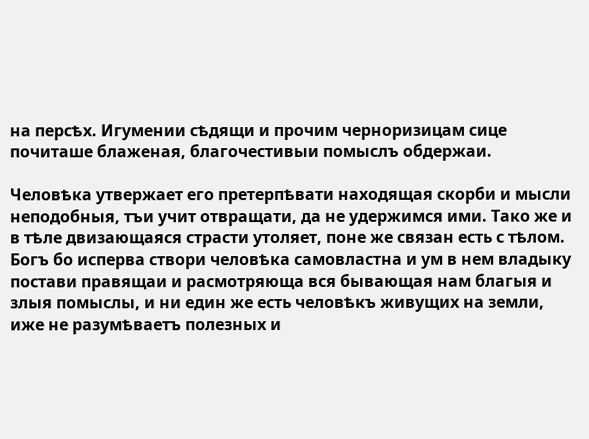на персѣх. Игумении сѣдящи и прочим черноризицам сице почиташе блаженая, благочестивыи помыслъ обдержаи.

Человѣка утвержает его претерпѣвати находящая скорби и мысли неподобныя, тъи учит отвращати, да не удержимся ими. Тако же и в тѣле двизающаяся страсти утоляет, поне же связан есть с тѣлом. Богъ бо исперва створи человѣка самовластна и ум в нем владыку постави правящаи и расмотряюща вся бывающая нам благыя и злыя помыслы, и ни един же есть человѣкъ живущих на земли, иже не разумѣваетъ полезных и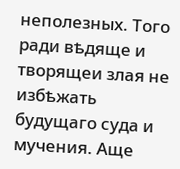неполезных. Того ради вѣдяще и творящеи злая не избѣжать будущаго суда и мучения. Аще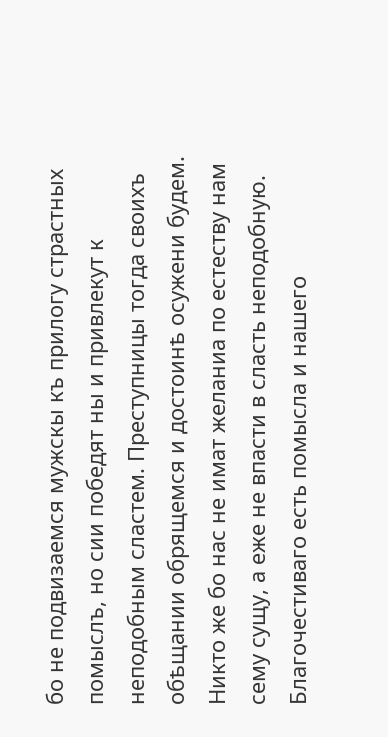бо не подвизаемся мужскы къ прилогу страстных помыслъ, но сии победят ны и привлекут к неподобным сластем. Преступницы тогда своихъ обѣщании обрящемся и достоинѣ осужени будем. Никто же бо нас не имат желаниа по естеству нам сему сущу, а еже не впасти в сласть неподобную. Благочестиваго есть помысла и нашего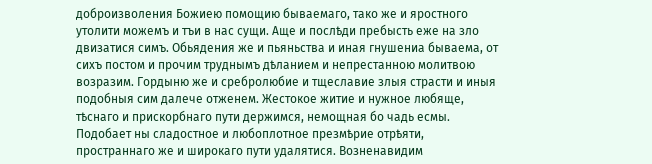доброизволения Божиею помощию бываемаго, тако же и яростного утолити можемъ и тъи в нас сущи. Аще и послѣди пребысть еже на зло двизатися симъ. Обьядения же и пьяньства и иная гнушениа бываема, от сихъ постом и прочим труднымъ дѣланием и непрестанною молитвою возразим. Гордыню же и сребролюбие и тщеславие злыя страсти и иныя подобныя сим далече отженем. Жестокое житие и нужное любяще, тѣснаго и прискорбнаго пути держимся, немощная бо чадь есмы. Подобает ны сладостное и любоплотное презмѣрие отрѣяти, пространнаго же и широкаго пути удалятися. Возненавидим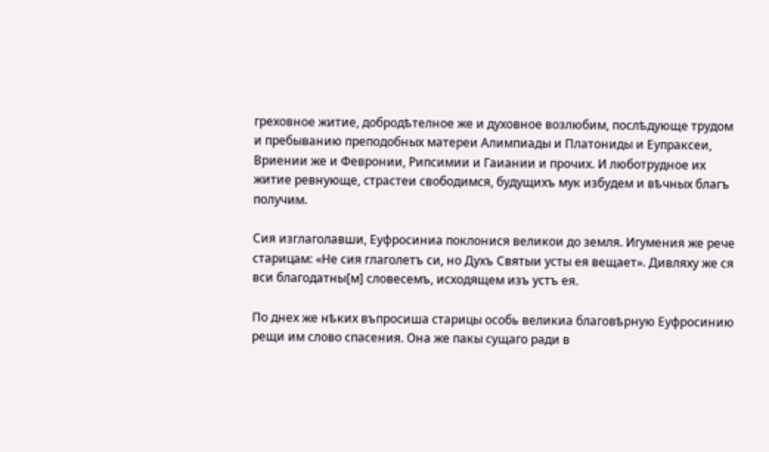греховное житие, добродѣтелное же и духовное возлюбим, послѣдующе трудом и пребыванию преподобных матереи Алимпиады и Платониды и Еупраксеи, Вриении же и Февронии, Рипсимии и Гаиании и прочих. И люботрудное их житие ревнующе, страстеи свободимся, будущихъ мук избудем и вѣчных благъ получим.

Сия изглаголавши, Еуфросиниа поклонися великои до земля. Игумения же рече старицам: «Не сия глаголетъ си, но Духъ Святыи усты ея вещает». Дивляху же ся вси благодатны[м] словесемъ, исходящем изъ устъ ея.

По днех же нѣких въпросиша старицы особь великиа благовѣрную Еуфросинию рещи им слово спасения. Она же пакы сущаго ради в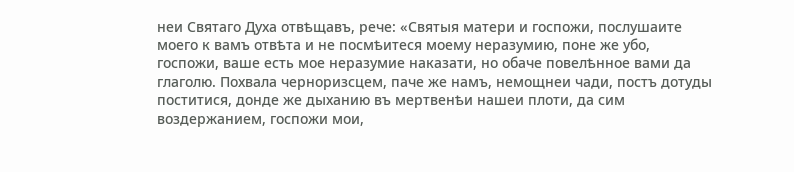неи Святаго Духа отвѣщавъ, рече: «Святыя матери и госпожи, послушаите моего к вамъ отвѣта и не посмѣитеся моему неразумию, поне же убо, госпожи, ваше есть мое неразумие наказати, но обаче повелѣнное вами да глаголю. Похвала черноризсцем, паче же намъ, немощнеи чади, постъ дотуды поститися, донде же дыханию въ мертвенѣи нашеи плоти, да сим воздержанием, госпожи мои,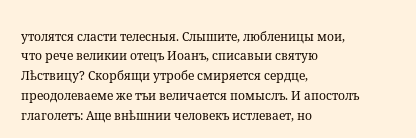утолятся сласти телесныя. Слышите, любленицы мои, что рече великии отецъ Иоанъ, списавыи святую Лѣствицу? Скорбящи утробе смиряется сердце, преодолеваеме же тъи величается помыслъ. И апостолъ глаголетъ: Аще внѣшнии человекъ истлевает, но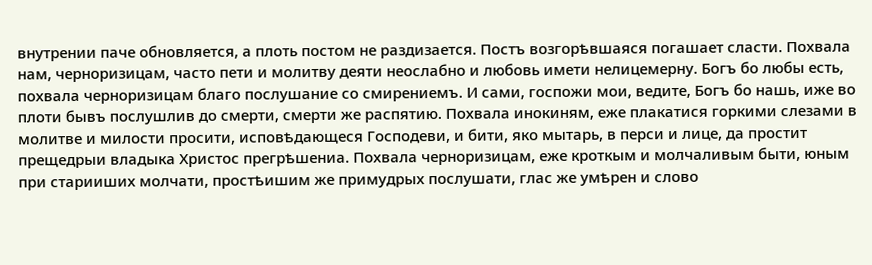внутрении паче обновляется, а плоть постом не раздизается. Постъ возгорѣвшаяся погашает сласти. Похвала нам, черноризицам, часто пети и молитву деяти неослабно и любовь имети нелицемерну. Богъ бо любы есть, похвала черноризицам благо послушание со смирениемъ. И сами, госпожи мои, ведите, Богъ бо нашь, иже во плоти бывъ послушлив до смерти, смерти же распятию. Похвала инокиням, еже плакатися горкими слезами в молитве и милости просити, исповѣдающеся Господеви, и бити, яко мытарь, в перси и лице, да простит прещедрыи владыка Христос прегрѣшениа. Похвала черноризицам, еже кроткым и молчаливым быти, юным при старииших молчати, простѣишим же примудрых послушати, глас же умѣрен и слово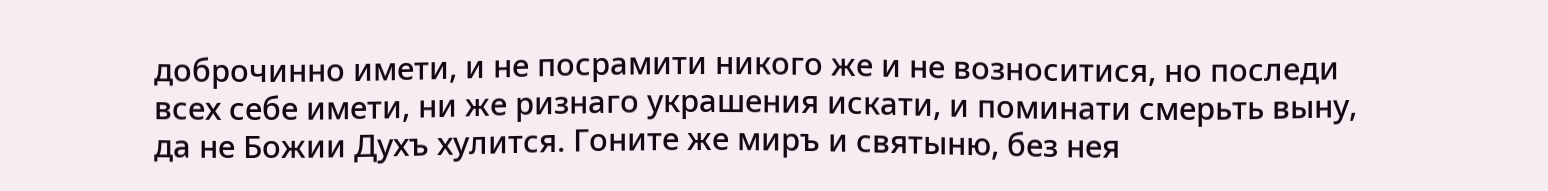доброчинно имети, и не посрамити никого же и не возноситися, но последи всех себе имети, ни же ризнаго украшения искати, и поминати смерьть выну, да не Божии Духъ хулится. Гоните же миръ и святыню, без нея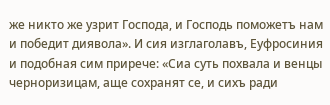же никто же узрит Господа, и Господь поможетъ нам и победит диявола». И сия изглаголавъ, Еуфросиния и подобная сим прирече: «Сиа суть похвала и венцы черноризицам, аще сохранят се, и сихъ ради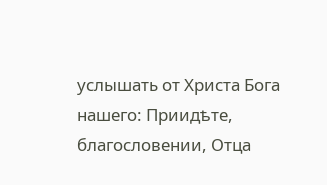услышать от Христа Бога нашего: Приидѣте, благословении, Отца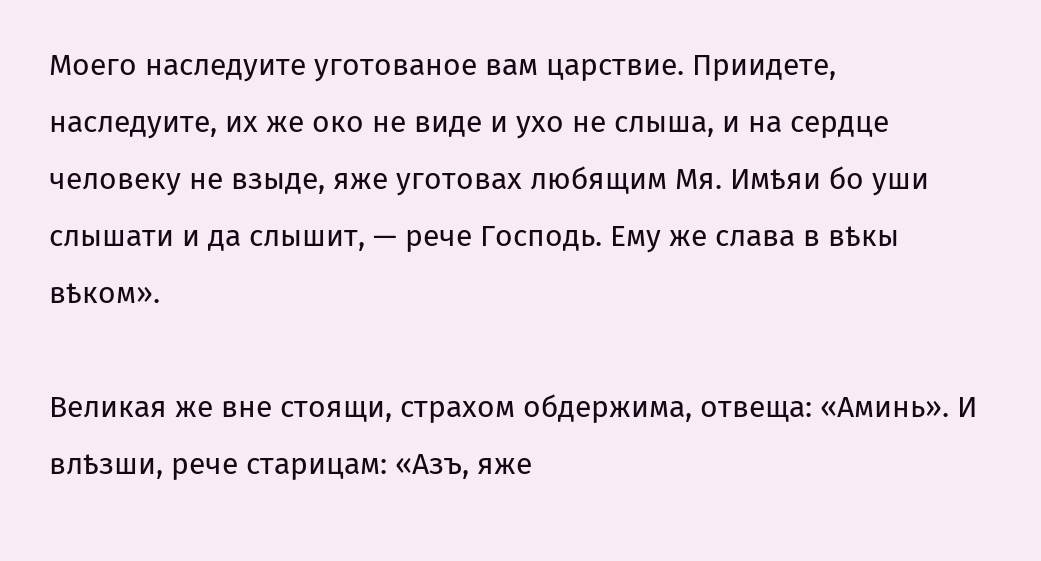Моего наследуите уготованое вам царствие. Приидете, наследуите, их же око не виде и ухо не слыша, и на сердце человеку не взыде, яже уготовах любящим Мя. Имѣяи бо уши слышати и да слышит, — рече Господь. Ему же слава в вѣкы вѣком».

Великая же вне стоящи, страхом обдержима, отвеща: «Аминь». И влѣзши, рече старицам: «Азъ, яже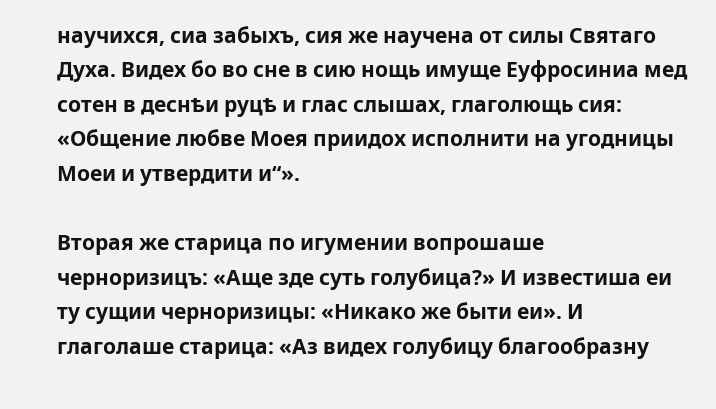научихся, сиа забыхъ, сия же научена от силы Святаго Духа. Видех бо во сне в сию нощь имуще Еуфросиниа мед сотен в деснѣи руцѣ и глас слышах, глаголющь сия: «Общение любве Моея приидох исполнити на угодницы Моеи и утвердити и“».

Вторая же старица по игумении вопрошаше черноризицъ: «Аще зде суть голубица?» И известиша еи ту сущии черноризицы: «Никако же быти еи». И глаголаше старица: «Аз видех голубицу благообразну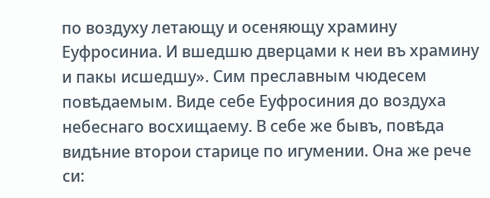по воздуху летающу и осеняющу храмину Еуфросиниа. И вшедшю дверцами к неи въ храмину и пакы исшедшу». Сим преславным чюдесем повѣдаемым. Виде себе Еуфросиния до воздуха небеснаго восхищаему. В себе же бывъ, повѣда видѣние второи старице по игумении. Она же рече си: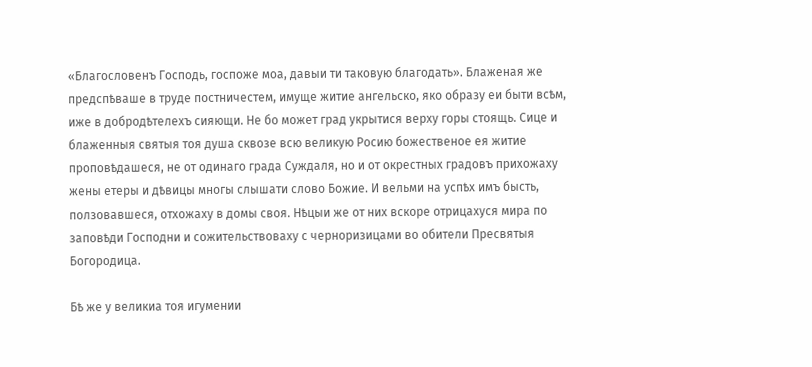«Благословенъ Господь, госпоже моа, давыи ти таковую благодать». Блаженая же предспѣваше в труде постничестем, имуще житие ангельско, яко образу еи быти всѣм, иже в добродѣтелехъ сияющи. Не бо может град укрытися верху горы стоящь. Сице и блаженныя святыя тоя душа сквозе всю великую Росию божественое ея житие проповѣдашеся, не от одинаго града Суждаля, но и от окрестных градовъ прихожаху жены етеры и дѣвицы многы слышати слово Божие. И вельми на успѣх имъ бысть, ползовавшеся, отхожаху в домы своя. Нѣцыи же от них вскоре отрицахуся мира по заповѣди Господни и сожительствоваху с черноризицами во обители Пресвятыя Богородица.

Бѣ же у великиа тоя игумении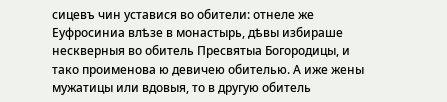сицевъ чин уставися во обители: отнеле же Еуфросиниа влѣзе в монастырь, дѣвы избираше нескверныя во обитель Пресвятыа Богородицы, и тако проименова ю девичею обителью. А иже жены мужатицы или вдовыя, то в другую обитель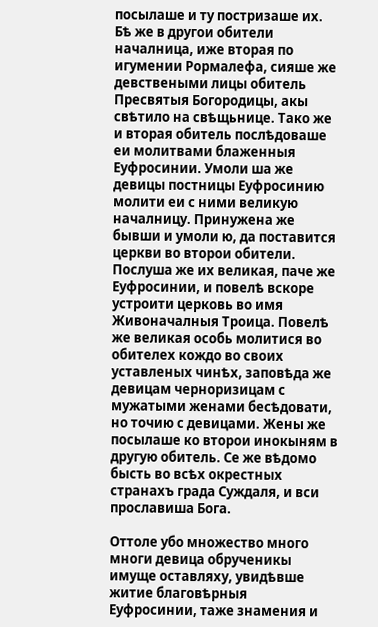посылаше и ту постризаше их. Бѣ же в другои обители началница, иже вторая по игумении Рормалефа, сияше же девствеными лицы обитель Пресвятыя Богородицы, акы свѣтило на свѣщьнице. Тако же и вторая обитель послѣдоваше еи молитвами блаженныя Еуфросинии. Умоли ша же девицы постницы Еуфросинию молити еи с ними великую началницу. Принужена же бывши и умоли ю, да поставится церкви во второи обители. Послуша же их великая, паче же Еуфросинии, и повелѣ вскоре устроити церковь во имя Живоначалныя Троица. Повелѣ же великая особь молитися во обителех кождо во своих уставленых чинѣх, заповѣда же девицам черноризицам с мужатыми женами бесѣдовати, но точию с девицами. Жены же посылаше ко второи инокыням в другую обитель. Се же вѣдомо бысть во всѣх окрестных странахъ града Суждаля, и вси прославиша Бога.

Оттоле убо множество много многи девица обрученикы имуще оставляху, увидѣвше житие благовѣрныя Еуфросинии, таже знамения и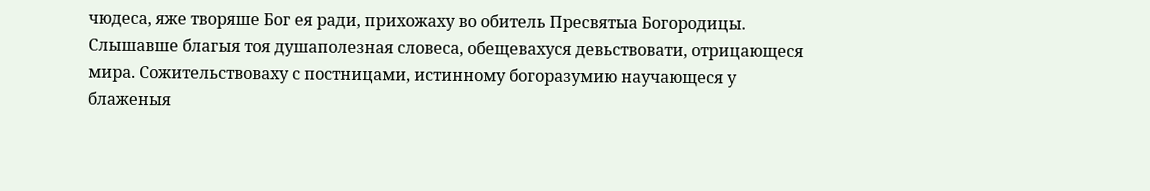чюдеса, яже творяше Бог ея ради, прихожаху во обитель Пресвятыа Богородицы. Слышавше благыя тоя душаполезная словеса, обещевахуся девьствовати, отрицающеся мира. Сожительствоваху с постницами, истинному богоразумию научающеся у блаженыя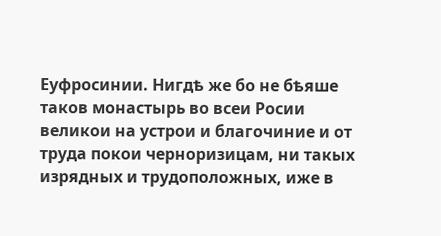Еуфросинии. Нигдѣ же бо не бѣяше таков монастырь во всеи Росии великои на устрои и благочиние и от труда покои черноризицам, ни такых изрядных и трудоположных, иже в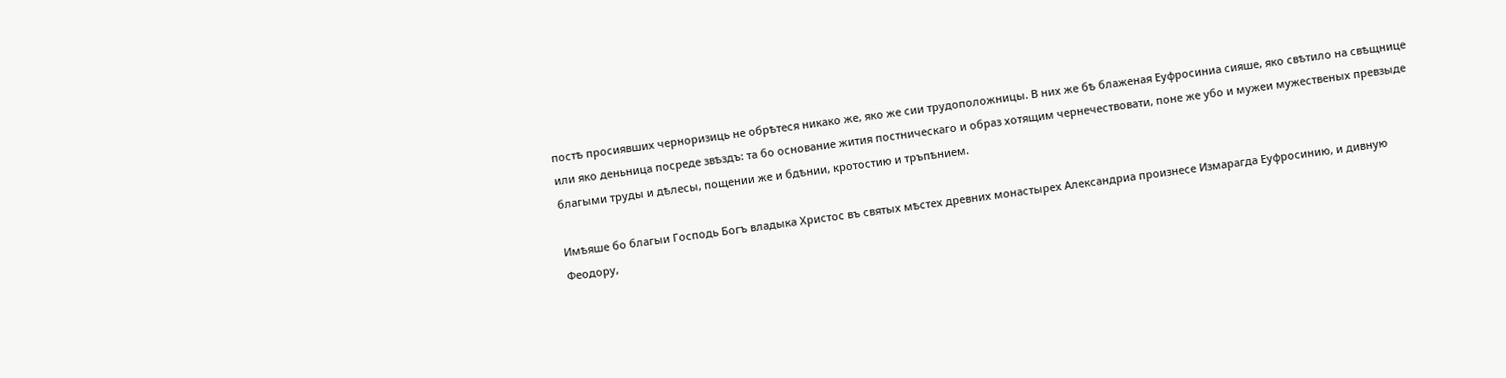постѣ просиявших черноризиць не обрѣтеся никако же, яко же сии трудоположницы. В них же бѣ блаженая Еуфросиниа сияше, яко свѣтило на свѣщнице или яко деньница посреде звѣздъ: та бо основание жития постническаго и образ хотящим чернечествовати, поне же убо и мужеи мужественых превзыде благыми труды и дѣлесы, пощении же и бдѣнии, кротостию и тръпѣнием.

Имѣяше бо благыи Господь Богъ владыка Христос въ святых мѣстех древних монастырех Александриа произнесе Измарагда Еуфросинию, и дивную Феодору,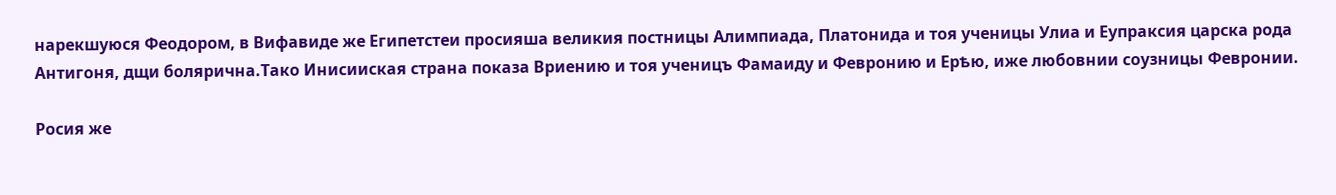нарекшуюся Феодором, в Вифавиде же Египетстеи просияша великия постницы Алимпиада, Платонида и тоя ученицы Улиа и Еупраксия царска рода Антигоня, дщи болярична.Тако Инисииская страна показа Вриению и тоя ученицъ Фамаиду и Февронию и Ерѣю, иже любовнии соузницы Февронии.

Росия же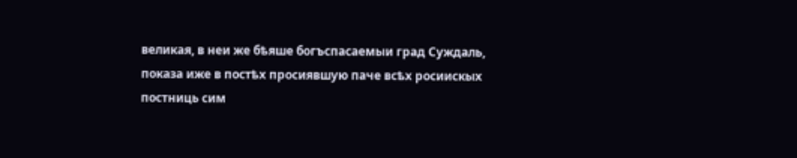великая, в неи же бѣяше богъспасаемыи град Суждаль, показа иже в постѣх просиявшую паче всѣх росиискых постниць сим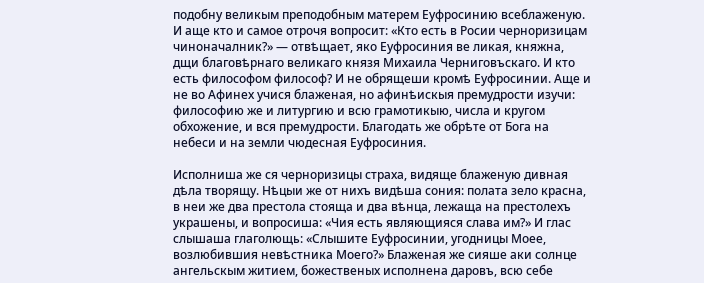подобну великым преподобным матерем Еуфросинию всеблаженую. И аще кто и самое отрочя вопросит: «Кто есть в Росии черноризицам чиноначалник?» — отвѣщает, яко Еуфросиния ве ликая, княжна, дщи благовѣрнаго великаго князя Михаила Черниговъскаго. И кто есть философом философ? И не обрящеши кромѣ Еуфросинии. Аще и не во Афинех учися блаженая, но афинѣискыя премудрости изучи: философию же и литургию и всю грамотикыю, числа и кругом обхожение, и вся премудрости. Благодать же обрѣте от Бога на небеси и на земли чюдесная Еуфросиния.

Исполниша же ся черноризицы страха, видяще блаженую дивная дѣла творящу. Нѣцыи же от нихъ видѣша сония: полата зело красна, в неи же два престола стояща и два вѣнца, лежаща на престолехъ украшены, и вопросиша: «Чия есть являющияся слава им?» И глас слышаша глаголющь: «Слышите Еуфросинии, угодницы Моее, возлюбившия невѣстника Моего?» Блаженая же сияше аки солнце ангельскым житием, божественых исполнена даровъ, всю себе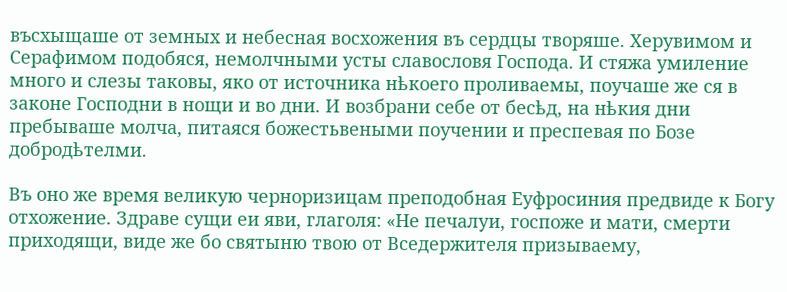въсхыщаше от земных и небесная восхожения въ сердцы творяше. Херувимом и Серафимом подобяся, немолчными усты славословя Господа. И стяжа умиление много и слезы таковы, яко от источника нѣкоего проливаемы, поучаше же ся в законе Господни в нощи и во дни. И возбрани себе от бесѣд, на нѣкия дни пребываше молча, питаяся божестьвеными поучении и преспевая по Бозе добродѣтелми.

Въ оно же время великую черноризицам преподобная Еуфросиния предвиде к Богу отхожение. Здраве сущи еи яви, глаголя: «Не печалуи, госпоже и мати, смерти приходящи, виде же бо святыню твою от Вседержителя призываему,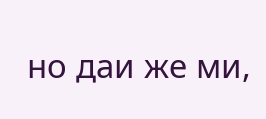но даи же ми,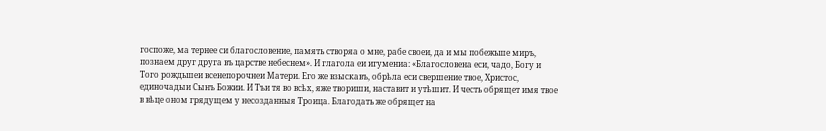госпоже, ма тернее си благословение, память створяа о мне, рабе своеи, да и мы побежьше миръ, познаем друг друга въ царстве небеснем». И глагола еи игумениа: «Благословена еси, чадо, Богу и Того рождьшеи всенепорочнеи Матери. Его же взыскавъ, обрѣла еси свершение твое, Христос, единочадыи Сынъ Божии. И Тъи тя во всѣх, яже твориши, наставит и утѣшит. И честь обрящет имя твое в вѣце оном грядущем у несозданныя Троица. Благодать же обрящет на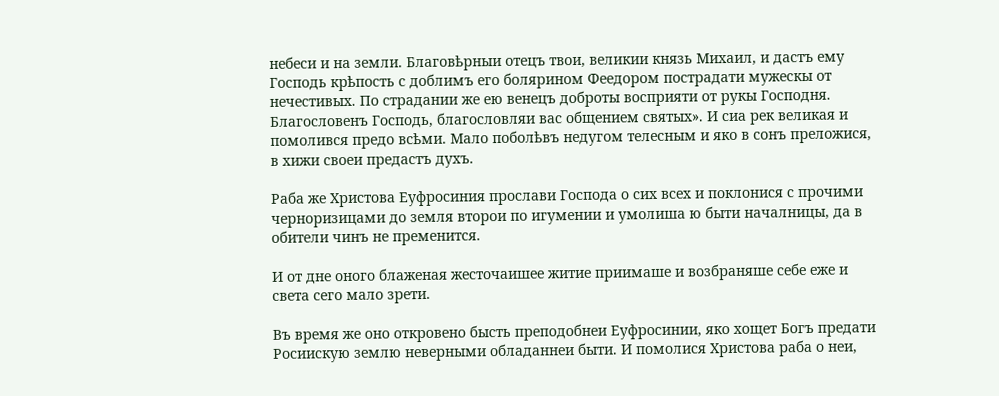небеси и на земли. Благовѣрныи отецъ твои, великии князь Михаил, и дастъ ему Господь крѣпость с доблимъ его болярином Феедором пострадати мужескы от нечестивых. По страдании же ею венецъ доброты восприяти от рукы Господня. Благословенъ Господь, благословляи вас общением святых». И сиа рек великая и помолився предо всѣми. Мало поболѣвъ недугом телесным и яко в сонъ преложися, в хижи своеи предастъ духъ.

Раба же Христова Еуфросиния прослави Господа о сих всех и поклонися с прочими черноризицами до земля второи по игумении и умолиша ю быти началницы, да в обители чинъ не пременится.

И от дне оного блаженая жесточаишее житие приимаше и возбраняше себе еже и света сего мало зрети.

Въ время же оно откровено бысть преподобнеи Еуфросинии, яко хощет Богъ предати Росиискую землю неверными обладаннеи быти. И помолися Христова раба о неи,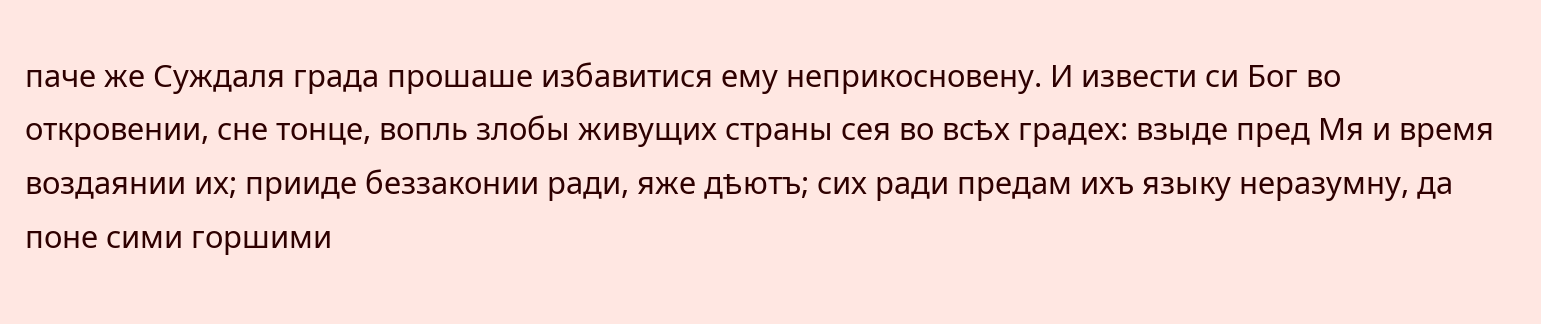паче же Суждаля града прошаше избавитися ему неприкосновену. И извести си Бог во откровении, сне тонце, вопль злобы живущих страны сея во всѣх градех: взыде пред Мя и время воздаянии их; прииде беззаконии ради, яже дѣютъ; сих ради предам ихъ языку неразумну, да поне сими горшими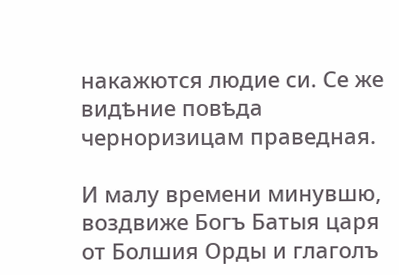накажются людие си. Се же видѣние повѣда черноризицам праведная.

И малу времени минувшю, воздвиже Богъ Батыя царя от Болшия Орды и глаголъ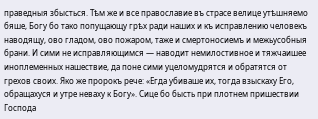праведныя збысться. Тѣм же и все православие въ страсе велице утѣшняемо бяше, Богу бо тако попущающу грѣх ради наших и къ исправлению человекъ наводящу, ово гладом, ово пожаром, таже и смертоносиемъ и межьусобныя брани. И сими не исправляющимся — наводит немилостивное и тяжчаишее иноплеменных нашествие, да поне сими уцеломудрятся и обратятся от грехов своих. Яко же пророкъ рече: «Егда убиваше их, тогда взыскаху Его, обращахуся и утре неваху к Богу». Сице бо бысть при плотнем пришествии Господа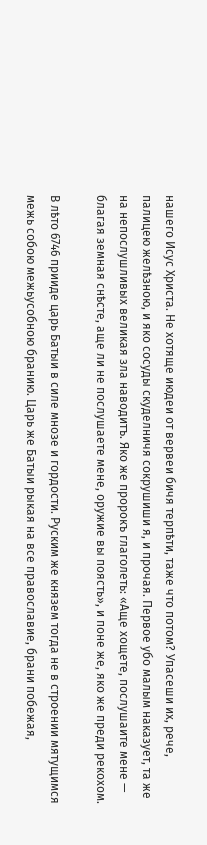нашего Исус Христа. Не хотяще июдеи от вервеи бичя терпѣти, таже что потом? Упасеши их, рече, палицею желѣзною, и яко сосуды скуделничя сокрушиши я, и прочая. Первое убо малым наказует, та же на непослушливых великая зла наводитъ. Яко же пророкъ глаголеть: «Аще хощете, послушаите мене — благая земная снѣсте, аще ли не послушаете мене, оружие вы поясть», и поне же, яко же преди рекохом.

В лѣто 6746 прииде царь Батыи в силе мнозе и гордости. Руским же князем тогда не в строении мятущимся межь собою межьусобною бранию. Царь же Батыи рыкая на все православие, брани побежая,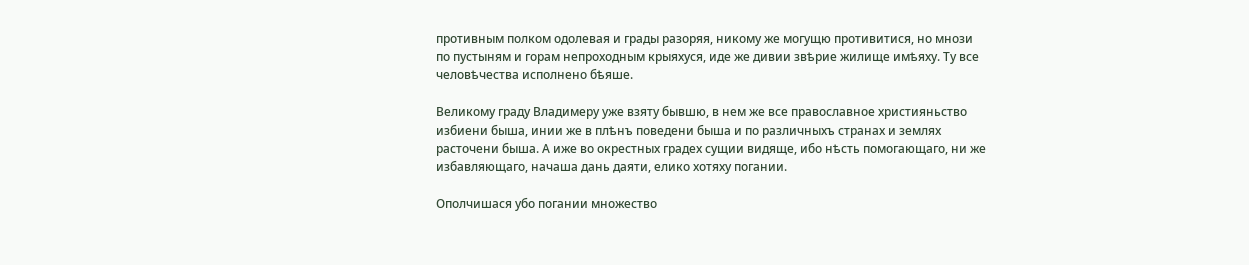противным полком одолевая и грады разоряя, никому же могущю противитися, но мнози по пустыням и горам непроходным крыяхуся, иде же дивии звѣрие жилище имѣяху. Ту все человѣчества исполнено бѣяше.

Великому граду Владимеру уже взяту бывшю, в нем же все православное християньство избиени быша, инии же в плѣнъ поведени быша и по различныхъ странах и землях расточени быша. А иже во окрестных градех сущии видяще, ибо нѣсть помогающаго, ни же избавляющаго, начаша дань даяти, елико хотяху погании.

Ополчишася убо погании множество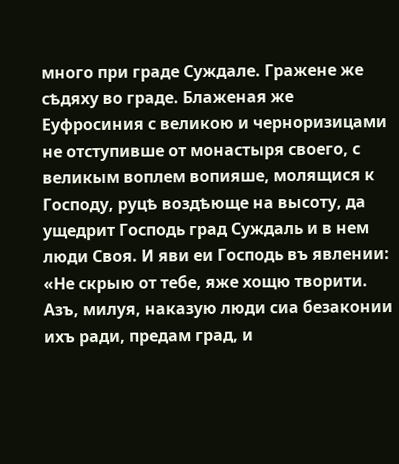много при граде Суждале. Гражене же сѣдяху во граде. Блаженая же Еуфросиния с великою и черноризицами не отступивше от монастыря своего, с великым воплем вопияше, молящися к Господу, руцѣ воздѣюще на высоту, да ущедрит Господь град Суждаль и в нем люди Своя. И яви еи Господь въ явлении: «Не скрыю от тебе, яже хощю творити. Азъ, милуя, наказую люди сиа безаконии ихъ ради, предам град, и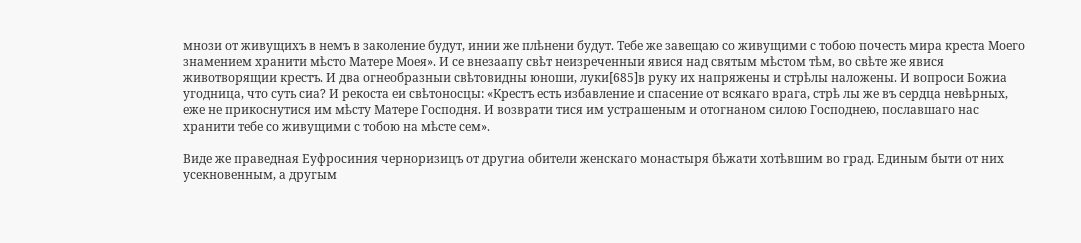мнози от живущихъ в немъ в заколение будут, инии же плѣнени будут. Тебе же завещаю со живущими с тобою почесть мира креста Моего знамением хранити мѣсто Матере Моея». И се внезаапу свѣт неизреченныи явися над святым мѣстом тѣм, во свѣте же явися животворящии крестъ. И два огнеобразныи свѣтовидны юноши, луки[685]в руку их напряжены и стрѣлы наложены. И вопроси Божиа угодница, что суть сиа? И рекоста еи свѣтоносцы: «Крестъ есть избавление и спасение от всякаго врага, стрѣ лы же въ сердца невѣрных, еже не прикоснутися им мѣсту Матере Господня. И возврати тися им устрашеным и отогнаном силою Господнею, пославшаго нас хранити тебе со живущими с тобою на мѣсте сем».

Виде же праведная Еуфросиния черноризицъ от другиа обители женскаго монастыря бѣжати хотѣвшим во град. Единым быти от них усекновенным, а другым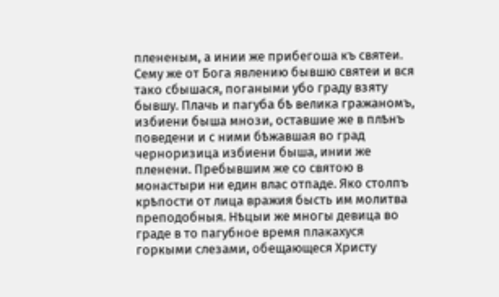плененым, а инии же прибегоша къ святеи. Сему же от Бога явлению бывшю святеи и вся тако сбышася, погаными убо граду взяту бывшу. Плачь и пагуба бѣ велика гражаномъ, избиени быша мнози, оставшие же в плѣнъ поведени и с ними бѣжавшая во град черноризица избиени быша, инии же пленени. Пребывшим же со святою в монастыри ни един влас отпаде. Яко столпъ крѣпости от лица вражия бысть им молитва преподобныя. Нѣцыи же многы девица во граде в то пагубное время плакахуся горкыми слезами, обещающеся Христу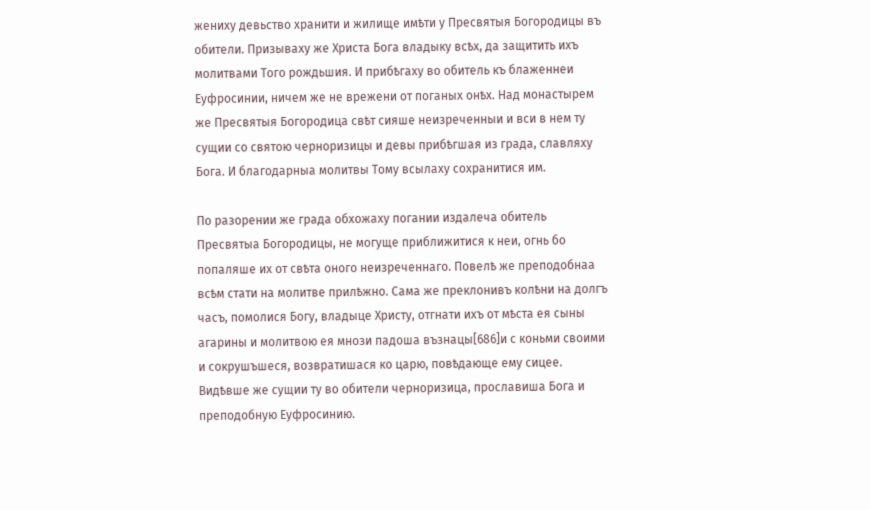жениху девьство хранити и жилище имѣти у Пресвятыя Богородицы въ обители. Призываху же Христа Бога владыку всѣх, да защитить ихъ молитвами Того рождьшия. И прибѣгаху во обитель къ блаженнеи Еуфросинии, ничем же не врежени от поганых онѣх. Над монастырем же Пресвятыя Богородица свѣт сияше неизреченныи и вси в нем ту сущии со святою черноризицы и девы прибѣгшая из града, славляху Бога. И благодарныа молитвы Тому всылаху сохранитися им.

По разорении же града обхожаху погании издалеча обитель Пресвятыа Богородицы, не могуще приближитися к неи, огнь бо попаляше их от свѣта оного неизреченнаго. Повелѣ же преподобнаа всѣм стати на молитве прилѣжно. Сама же преклонивъ колѣни на долгъ часъ, помолися Богу, владыце Христу, отгнати ихъ от мѣста ея сыны агарины и молитвою ея мнози падоша възнацы[686]и с коньми своими и сокрушъшеся, возвратишася ко царю, повѣдающе ему сицее. Видѣвше же сущии ту во обители черноризица, прославиша Бога и преподобную Еуфросинию.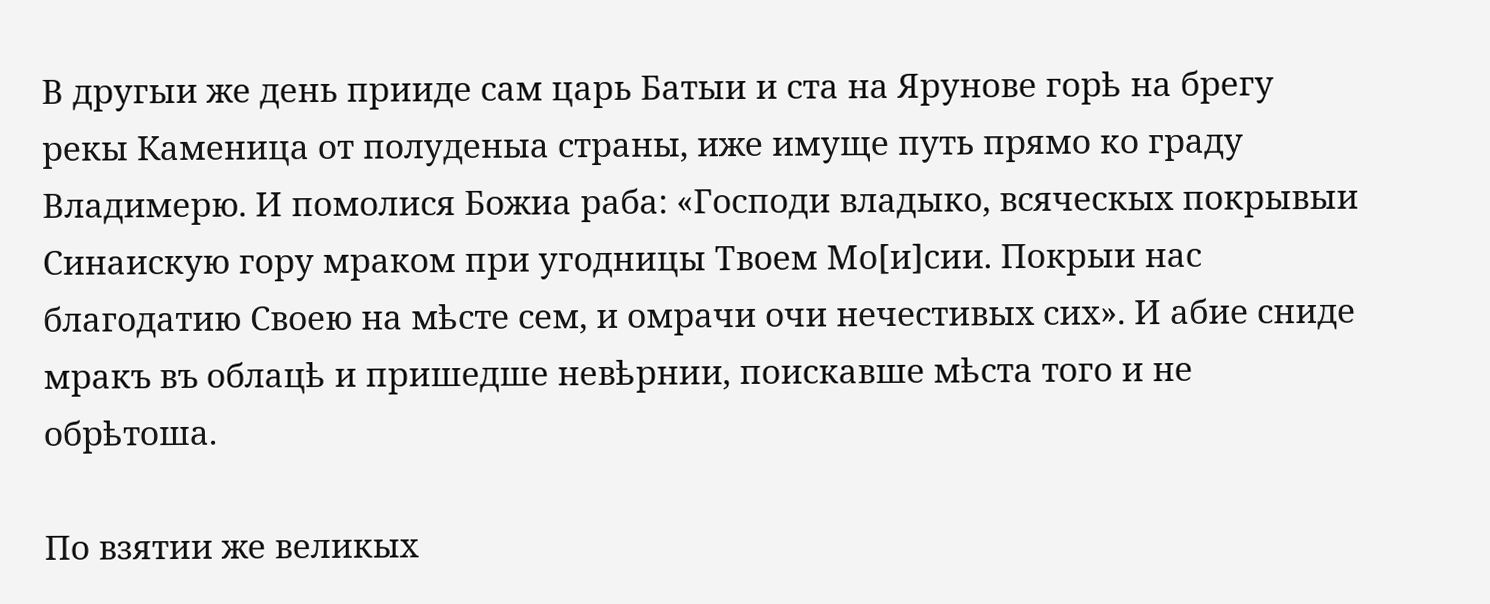В другыи же день прииде сам царь Батыи и ста на Ярунове горѣ на брегу рекы Каменица от полуденыа страны, иже имуще путь прямо ко граду Владимерю. И помолися Божиа раба: «Господи владыко, всяческых покрывыи Синаискую гору мраком при угодницы Твоем Мо[и]сии. Покрыи нас благодатию Своею на мѣсте сем, и омрачи очи нечестивых сих». И абие сниде мракъ въ облацѣ и пришедше невѣрнии, поискавше мѣста того и не обрѣтоша.

По взятии же великых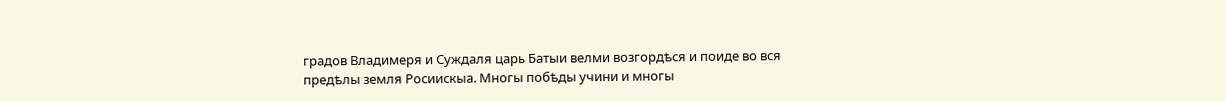градов Владимеря и Суждаля царь Батыи велми возгордѣся и поиде во вся предѣлы земля Росиискыа. Многы побѣды учини и многы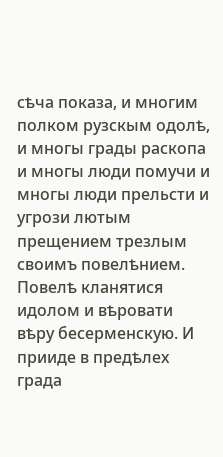сѣча показа, и многим полком рузскым одолѣ, и многы грады раскопа и многы люди помучи и многы люди прельсти и угрози лютым прещением трезлым своимъ повелѣнием. Повелѣ кланятися идолом и вѣровати вѣру бесерменскую. И прииде в предѣлех града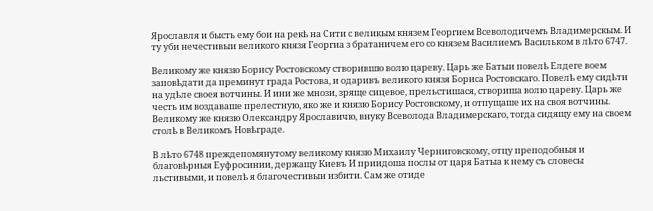Ярославля и бысть ему бои на рекѣ на Сити с великым князем Георгием Всеволодичемъ Владимерскым. И ту уби нечестивыи великого князя Георгиа з братаничем его со князем Василиемъ Васильком в лѣто 6747.

Великому же князю Борису Ростовскому створившю волю цареву. Царь же Батыи повелѣ Елдеге воем заповѣдати да преминут града Ростова, и одаривъ великого князя Бориса Ростовскаго. Повелѣ ему сидѣти на удѣле своея вотчины. И ини же мнози, зряще сицевое, прельстишася, створиша волю цареву. Царь же честь им воздаваше прелестную, яко же и князю Борису Ростовскому, и отпущаше их на своя вотчины. Великому же князю Олександру Ярославичю, внуку Всеволода Владимерскаго, тогда сидящу ему на своем столѣ в Великомъ Новѣграде.

В лѣто 6748 преждепомянутому великому князю Михаилу Черниговскому, отцу преподобныя и благовѣрныя Еуфросинии, держащу Киевъ И приидоша послы от царя Батыа к нему съ словесы льстивыми, и повелѣ я благочестивыи избити. Сам же отиде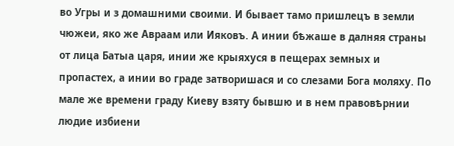во Угры и з домашними своими. И бывает тамо пришлецъ в земли чюжеи, яко же Авраам или Ияковъ. А инии бѣжаше в далняя страны от лица Батыа царя, инии же крыяхуся в пещерах земных и пропастех, а инии во граде затворишася и со слезами Бога моляху. По мале же времени граду Киеву взяту бывшю и в нем правовѣрнии людие избиени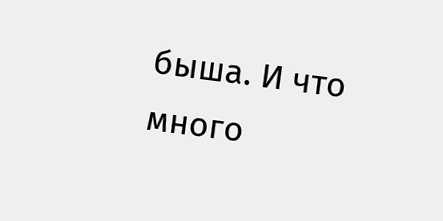быша. И что много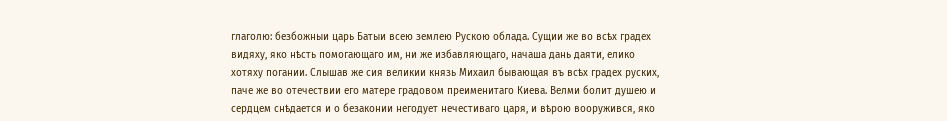глаголю: безбожныи царь Батыи всею землею Рускою облада. Сущии же во всѣх градех видяху, яко нѣсть помогающаго им, ни же избавляющаго, начаша дань даяти, елико хотяху погании. Слышав же сия великии князь Михаил бывающая въ всѣх градех руских, паче же во отечествии его матере градовом преименитаго Киева. Велми болит душею и сердцем снѣдается и о безаконии негодует нечестиваго царя, и вѣрою вооружився, яко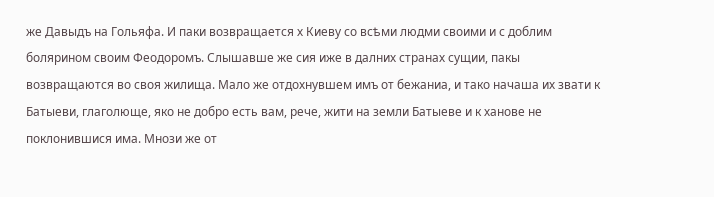же Давыдъ на Гольяфа. И паки возвращается х Киеву со всѣми людми своими и с доблим болярином своим Феодоромъ. Слышавше же сия иже в далних странах сущии, пакы возвращаются во своя жилища. Мало же отдохнувшем имъ от бежаниа, и тако начаша их звати к Батыеви, глаголюще, яко не добро есть вам, рече, жити на земли Батыеве и к ханове не поклонившися има. Мнози же от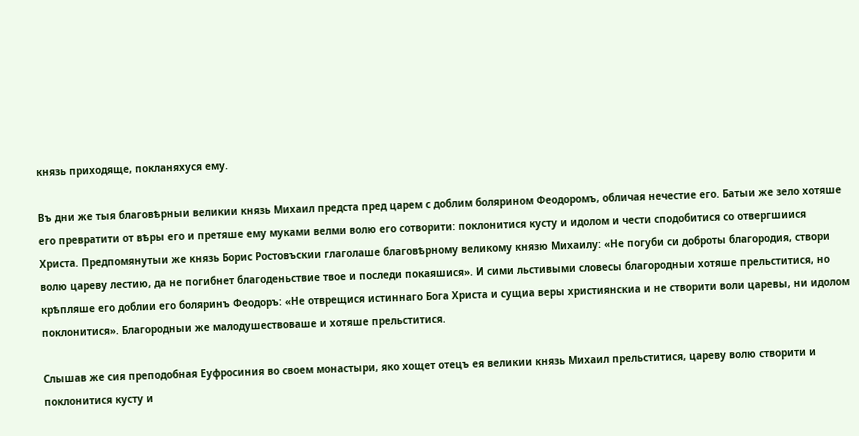князь приходяще, покланяхуся ему.

Въ дни же тыя благовѣрныи великии князь Михаил предста пред царем с доблим болярином Феодоромъ, обличая нечестие его. Батыи же зело хотяше его превратити от вѣры его и претяше ему муками велми волю его сотворити: поклонитися кусту и идолом и чести сподобитися со отвергшиися Христа. Предпомянутыи же князь Борис Ростовъскии глаголаше благовѣрному великому князю Михаилу: «Не погуби си доброты благородия, створи волю цареву лестию, да не погибнет благоденьствие твое и последи покаяшися». И сими льстивыми словесы благородныи хотяше прельститися, но крѣпляше его доблии его боляринъ Феодоръ: «Не отврещися истиннаго Бога Христа и сущиа веры християнскиа и не створити воли царевы, ни идолом поклонитися». Благородныи же малодушествоваше и хотяше прельститися.

Слышав же сия преподобная Еуфросиния во своем монастыри, яко хощет отецъ ея великии князь Михаил прельститися, цареву волю створити и поклонитися кусту и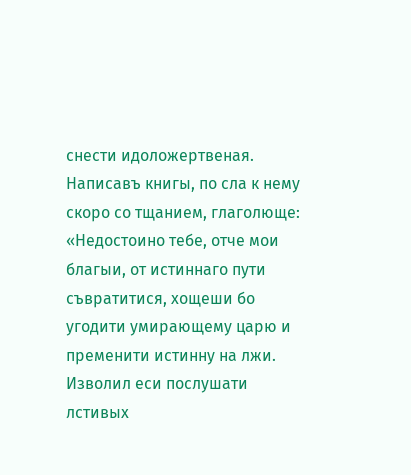снести идоложертвеная. Написавъ книгы, по сла к нему скоро со тщанием, глаголюще: «Недостоино тебе, отче мои благыи, от истиннаго пути съвратитися, хощеши бо угодити умирающему царю и пременити истинну на лжи. Изволил еси послушати лстивых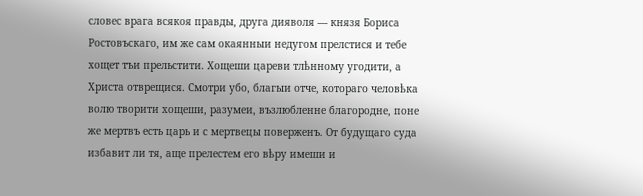словес врага всякоя правды, друга дияволя — князя Бориса Ростовъскаго, им же сам окаянныи недугом прелстися и тебе хощет тъи прельстити. Хощеши цареви тлѣнному угодити, а Христа отврещися. Смотри убо, благыи отче, котораго человѣка волю творити хощеши, разумеи, възлюбленне благородне, поне же мертвъ есть царь и с мертвецы поверженъ. От будущаго суда избавит ли тя, аще прелестем его вѣру имеши и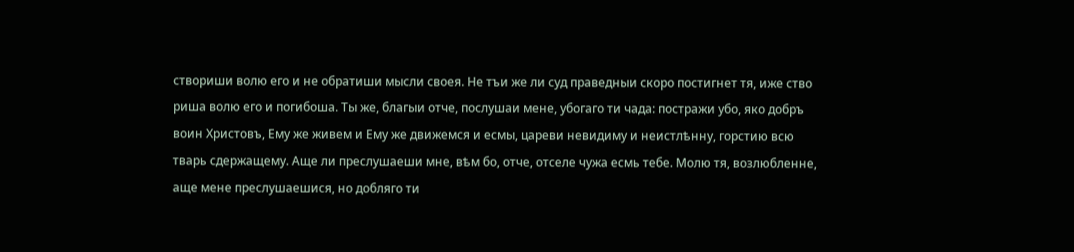створиши волю его и не обратиши мысли своея. Не тъи же ли суд праведныи скоро постигнет тя, иже ство риша волю его и погибоша. Ты же, благыи отче, послушаи мене, убогаго ти чада: постражи убо, яко добръ воин Христовъ, Ему же живем и Ему же движемся и есмы, цареви невидиму и неистлѣнну, горстию всю тварь сдержащему. Аще ли преслушаеши мне, вѣм бо, отче, отселе чужа есмь тебе. Молю тя, возлюбленне, аще мене преслушаешися, но добляго ти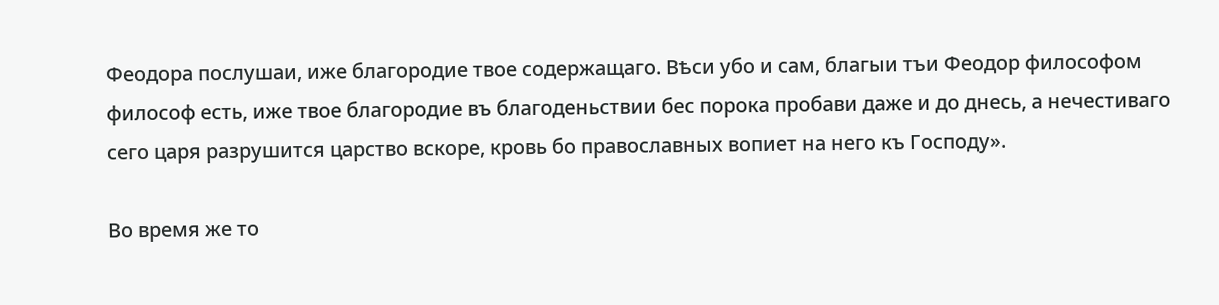Феодора послушаи, иже благородие твое содержащаго. Вѣси убо и сам, благыи тъи Феодор философом философ есть, иже твое благородие въ благоденьствии бес порока пробави даже и до днесь, а нечестиваго сего царя разрушится царство вскоре, кровь бо православных вопиет на него къ Господу».

Во время же то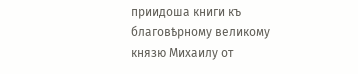приидоша книги къ благовѣрному великому князю Михаилу от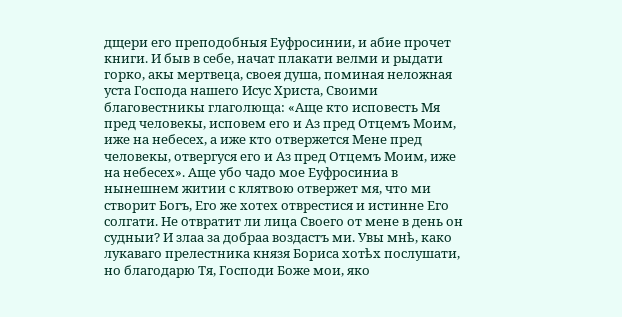дщери его преподобныя Еуфросинии, и абие прочет книги. И быв в себе, начат плакати велми и рыдати горко, акы мертвеца, своея душа, поминая неложная уста Господа нашего Исус Христа, Своими благовестникы глаголюща: «Аще кто исповесть Мя пред человекы, исповем его и Аз пред Отцемъ Моим, иже на небесех, а иже кто отвержется Мене пред человекы, отвергуся его и Аз пред Отцемъ Моим, иже на небесех». Аще убо чадо мое Еуфросиниа в нынешнем житии с клятвою отвержет мя, что ми створит Богъ, Его же хотех отврестися и истинне Его солгати. Не отвратит ли лица Своего от мене в день он судныи? И злаа за добраа воздастъ ми. Увы мнѣ, како лукаваго прелестника князя Бориса хотѣх послушати, но благодарю Тя, Господи Боже мои, яко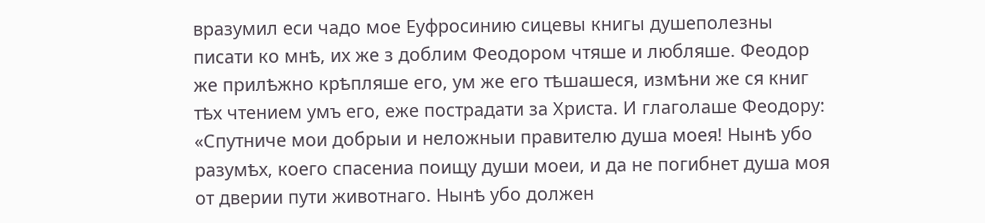вразумил еси чадо мое Еуфросинию сицевы книгы душеполезны писати ко мнѣ, их же з доблим Феодором чтяше и любляше. Феодор же прилѣжно крѣпляше его, ум же его тѣшашеся, измѣни же ся книг тѣх чтением умъ его, еже пострадати за Христа. И глаголаше Феодору: «Спутниче мои добрыи и неложныи правителю душа моея! Нынѣ убо разумѣх, коего спасениа поищу души моеи, и да не погибнет душа моя от дверии пути животнаго. Нынѣ убо должен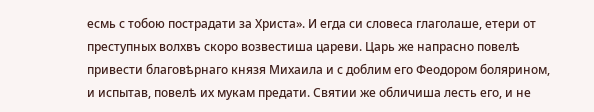есмь с тобою пострадати за Христа». И егда си словеса глаголаше, етери от преступных волхвъ скоро возвестиша цареви. Царь же напрасно повелѣ привести благовѣрнаго князя Михаила и с доблим его Феодором болярином, и испытав, повелѣ их мукам предати. Святии же обличиша лесть его, и не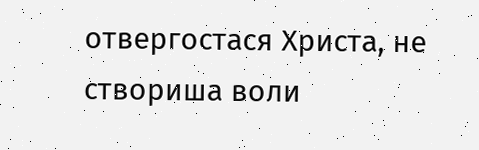отвергостася Христа, не створиша воли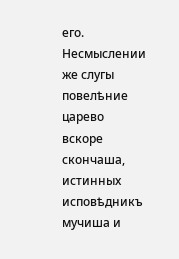его. Несмыслении же слугы повелѣние царево вскоре скончаша, истинных исповѣдникъ мучиша и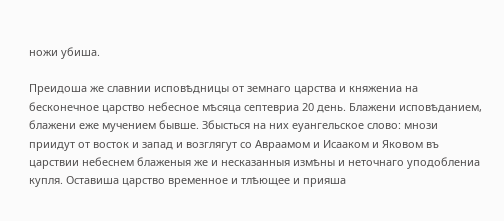ножи убиша.

Преидоша же славнии исповѣдницы от земнаго царства и княжениа на бесконечное царство небесное мѣсяца септевриа 20 день. Блажени исповѣданием, блажени еже мучением бывше. Збысться на них еуангельское слово: мнози приидут от восток и запад и возглягут со Авраамом и Исааком и Яковом въ царствии небеснем блаженыя же и несказанныя измѣны и неточнаго уподоблениа купля. Оставиша царство временное и тлѣющее и прияша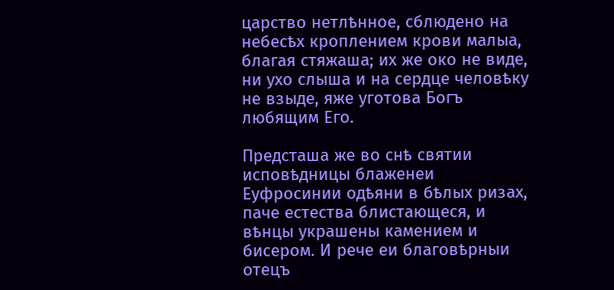царство нетлѣнное, сблюдено на небесѣх кроплением крови малыа, благая стяжаша; их же око не виде, ни ухо слыша и на сердце человѣку не взыде, яже уготова Богъ любящим Его.

Предсташа же во снѣ святии исповѣдницы блаженеи Еуфросинии одѣяни в бѣлых ризах, паче естества блистающеся, и вѣнцы украшены камением и бисером. И рече еи благовѣрныи отецъ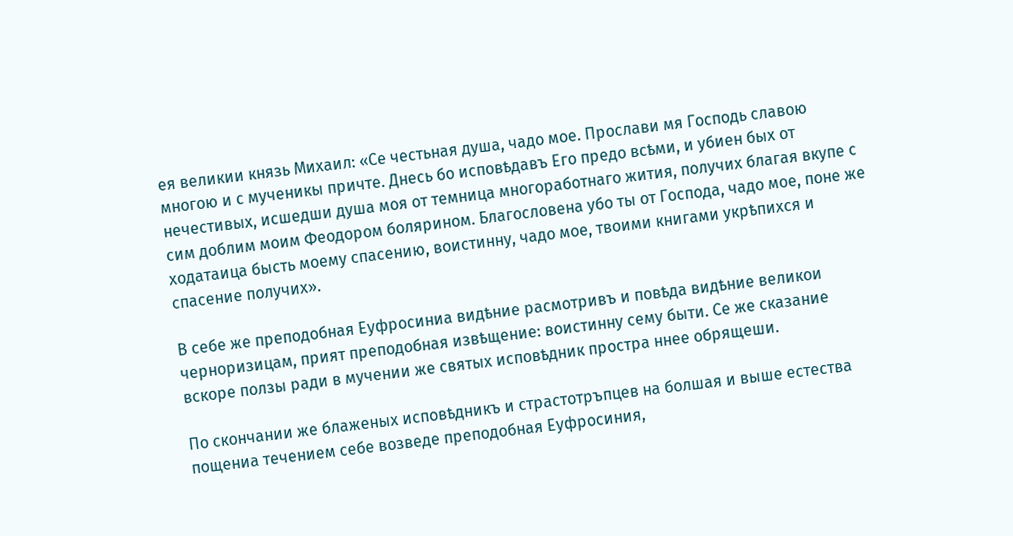ея великии князь Михаил: «Се честьная душа, чадо мое. Прослави мя Господь славою многою и с мученикы причте. Днесь бо исповѣдавъ Его предо всѣми, и убиен бых от нечестивых, исшедши душа моя от темница многоработнаго жития, получих благая вкупе с сим доблим моим Феодором болярином. Благословена убо ты от Господа, чадо мое, поне же ходатаица бысть моему спасению, воистинну, чадо мое, твоими книгами укрѣпихся и спасение получих».

В себе же преподобная Еуфросиниа видѣние расмотривъ и повѣда видѣние великои черноризицам, прият преподобная извѣщение: воистинну сему быти. Се же сказание вскоре ползы ради в мучении же святых исповѣдник простра ннее обрящеши.

По скончании же блаженых исповѣдникъ и страстотръпцев на болшая и выше естества пощениа течением себе возведе преподобная Еуфросиния,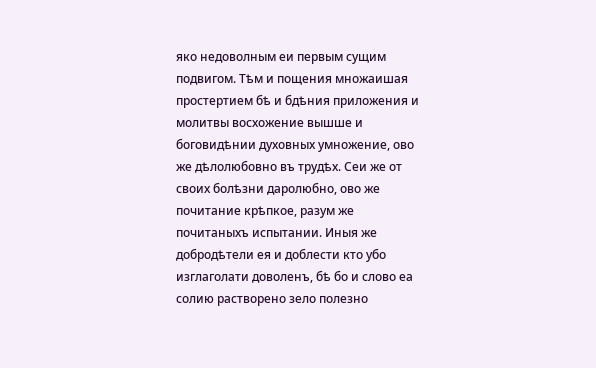яко недоволным еи первым сущим подвигом. Тѣм и пощения множаишая простертием бѣ и бдѣния приложения и молитвы восхожение вышше и боговидѣнии духовных умножение, ово же дѣлолюбовно въ трудѣх. Сеи же от своих болѣзни даролюбно, ово же почитание крѣпкое, разум же почитаныхъ испытании. Иныя же добродѣтели ея и доблести кто убо изглаголати доволенъ, бѣ бо и слово еа солию растворено зело полезно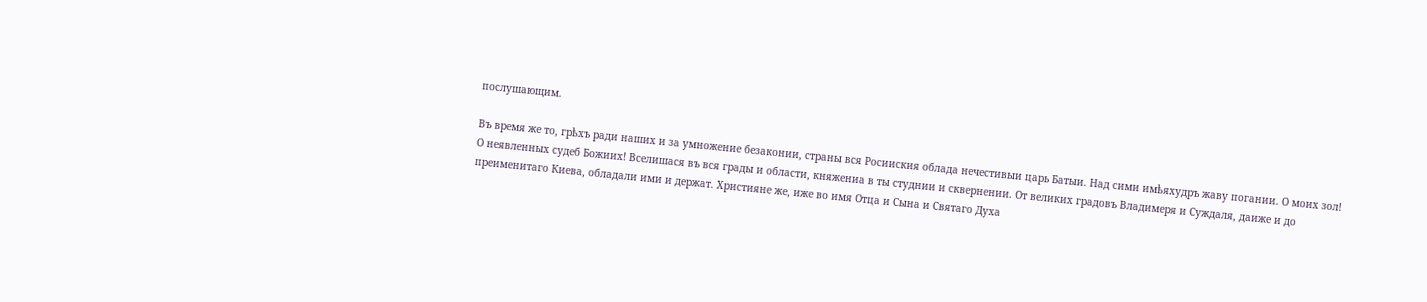послушающим.

Въ время же то, грѣхъ ради наших и за умножение безаконии, страны вся Росииския облада нечестивыи царь Батыи. Над сими имѣяхудръ жаву погании. О моих зол! О неявленных судеб Божиих! Вселишася въ вся грады и области, княжениа в ты студнии и сквернении. От великих градовъ Владимеря и Суждаля, даиже и до преименитаго Киева, обладали ими и держат. Християне же, иже во имя Отца и Сына и Святаго Духа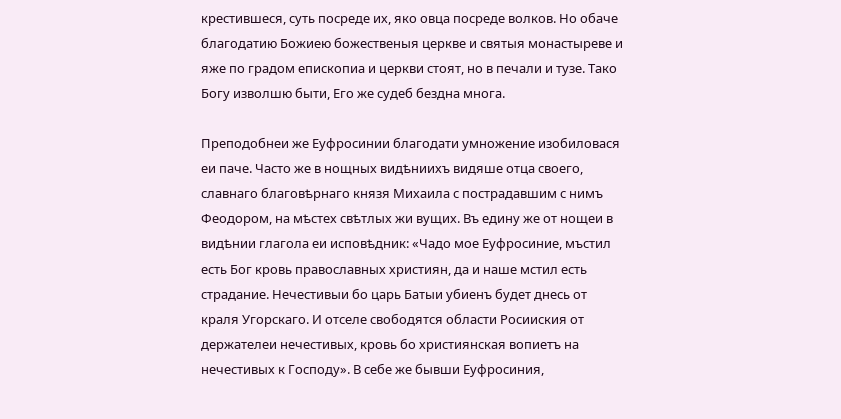крестившеся, суть посреде их, яко овца посреде волков. Но обаче благодатию Божиею божественыя церкве и святыя монастыреве и яже по градом епископиа и церкви стоят, но в печали и тузе. Тако Богу изволшю быти, Его же судеб бездна многа.

Преподобнеи же Еуфросинии благодати умножение изобиловася еи паче. Часто же в нощных видѣниихъ видяше отца своего, славнаго благовѣрнаго князя Михаила с пострадавшим с нимъ Феодором, на мѣстех свѣтлых жи вущих. Въ едину же от нощеи в видѣнии глагола еи исповѣдник: «Чадо мое Еуфросиние, мъстил есть Бог кровь православных християн, да и наше мстил есть страдание. Нечестивыи бо царь Батыи убиенъ будет днесь от краля Угорскаго. И отселе свободятся области Росииския от держателеи нечестивых, кровь бо християнская вопиетъ на нечестивых к Господу». В себе же бывши Еуфросиния,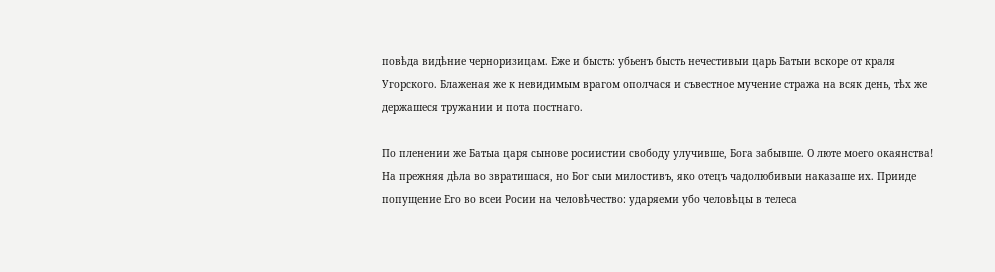повѣда видѣние черноризицам. Еже и бысть: убьенъ бысть нечестивыи царь Батыи вскоре от краля Угорского. Блаженая же к невидимым врагом ополчася и съвестное мучение стража на всяк день, тѣх же держашеся тружании и пота постнаго.

По пленении же Батыа царя сынове росиистии свободу улучивше, Бога забывше. О люте моего окаянства! На прежняя дѣла во звратишася, но Бог сыи милостивъ, яко отецъ чадолюбивыи наказаше их. Прииде попущение Его во всеи Росии на человѣчество: ударяеми убо человѣцы в телеса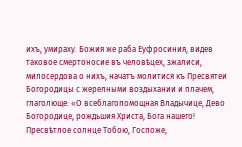ихъ, умираху. Божия же раба Еуфросиния, видев таковое смертоносие въ человѣцех, зжалиси, милосердова о нихъ, начатъ молитися къ Пресвятеи Богородицы с жерелными воздыхании и плачем, глаголюще: «О всеблагопомощная Владычице, Дево Богородице, рождьшия Христа, Бога нашего! Пресвѣтлое солнце Тобою, Госпоже,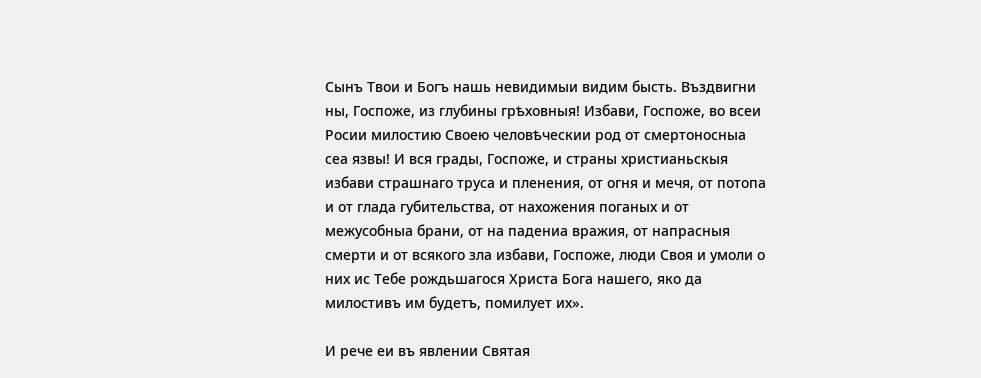Сынъ Твои и Богъ нашь невидимыи видим бысть. Въздвигни ны, Госпоже, из глубины грѣховныя! Избави, Госпоже, во всеи Росии милостию Своею человѣческии род от смертоносныа сеа язвы! И вся грады, Госпоже, и страны христианьскыя избави страшнаго труса и пленения, от огня и мечя, от потопа и от глада губительства, от нахожения поганых и от межусобныа брани, от на падениа вражия, от напрасныя смерти и от всякого зла избави, Госпоже, люди Своя и умоли о них ис Тебе рождьшагося Христа Бога нашего, яко да милостивъ им будетъ, помилует их».

И рече еи въ явлении Святая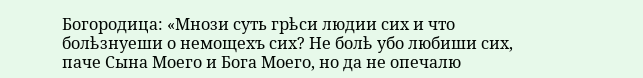Богородица: «Мнози суть грѣси людии сих и что болѣзнуеши о немощехъ сих? Не болѣ убо любиши сих, паче Сына Моего и Бога Моего, но да не опечалю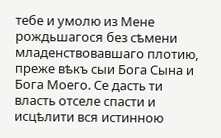тебе и умолю из Мене рождьшагося без сѣмени младенствовавшаго плотию, преже вѣкъ сыи Бога Сына и Бога Моего. Се дасть ти власть отселе спасти и исцѣлити вся истинною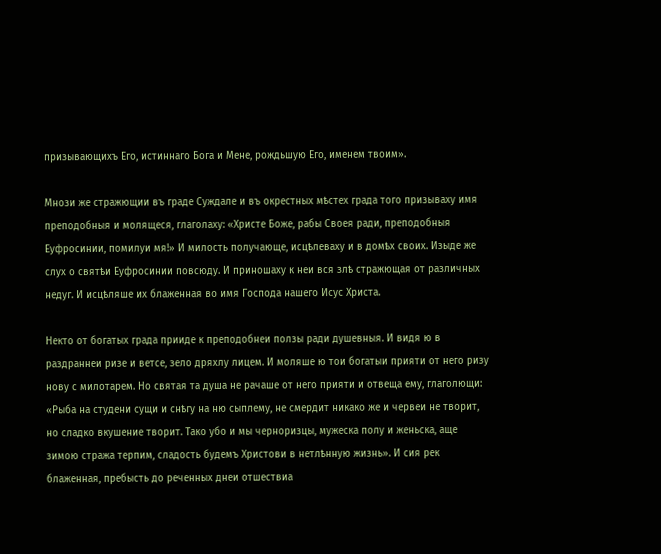призывающихъ Его, истиннаго Бога и Мене, рождьшую Его, именем твоим».

Мнози же стражющии въ граде Суждале и въ окрестных мѣстех града того призываху имя преподобныя и молящеся, глаголаху: «Христе Боже, рабы Своея ради, преподобныя Еуфросинии, помилуи мя!» И милость получающе, исцѣлеваху и в домѣх своих. Изыде же слух о святѣи Еуфросинии повсюду. И приношаху к неи вся злѣ стражющая от различных недуг. И исцѣляше их блаженная во имя Господа нашего Исус Христа.

Некто от богатых града прииде к преподобнеи ползы ради душевныя. И видя ю в раздраннеи ризе и ветсе, зело дряхлу лицем. И моляше ю тои богатыи прияти от него ризу нову с милотарем. Но святая та душа не рачаше от него прияти и отвеща ему, глаголющи: «Рыба на студени сущи и снѣгу на ню сыплему, не смердит никако же и червеи не творит, но сладко вкушение творит. Тако убо и мы черноризцы, мужеска полу и женьска, аще зимою стража терпим, сладость будемъ Христови в нетлѣнную жизнь». И сия рек блаженная, пребысть до реченных днеи отшествиа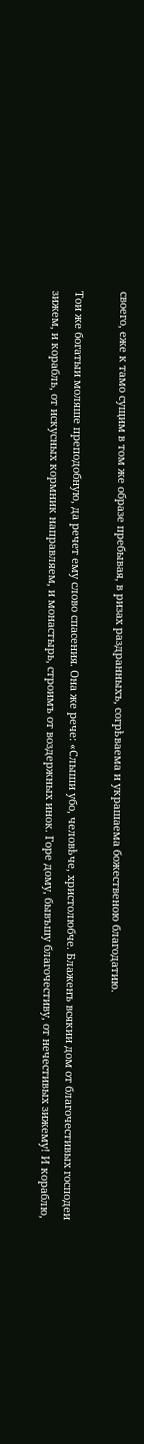своего, еже к тамо сущим в том же образе пребывая, в ризах раздранныхъ, согрѣваема и украшаема божественою благодатию.

Тои же богатыи моляше преподобную, да речет ему слово спасения. Она же рече: «Слыши убо, человѣче, христолюбче. Блаженъ всякии дом от благочестивых господеи зижем, и корабль, от искусных кормник направляем, и монастырь, строимъ от воздержных инок. Горе дому, бывъшу благочестиву, от нечестивых зижему! И кораблю,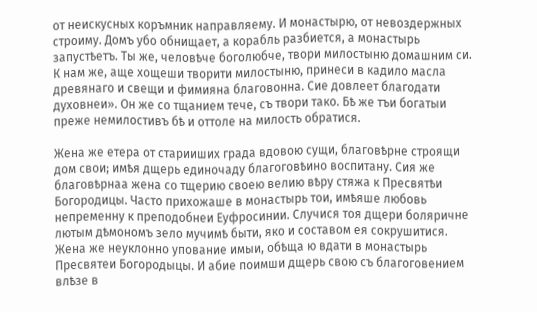от неискусных коръмник направляему. И монастырю, от невоздержных строиму. Домъ убо обнищает, а корабль разбиется, а монастырь запустѣетъ. Ты же, человѣче боголюбче, твори милостыню домашним си. К нам же, аще хощеши творити милостыню, принеси в кадило масла древянаго и свещи и фимияна благовонна. Сие довлеет благодати духовнеи». Он же со тщанием тече, съ твори тако. Бѣ же тъи богатыи преже немилостивъ бѣ и оттоле на милость обратися.

Жена же етера от старииших града вдовою сущи, благовѣрне строящи дом свои; имѣя дщерь единочаду благоговѣино воспитану. Сия же благовѣрнаа жена со тщерию своею велию вѣру стяжа к Пресвятѣи Богородицы. Часто прихожаше в монастырь тои, имѣяше любовь непременну к преподобнеи Еуфросинии. Случися тоя дщери боляричне лютым дѣмономъ зело мучимѣ быти, яко и составом ея сокрушитися. Жена же неуклонно упование имыи, обѣща ю вдати в монастырь Пресвятеи Богородыцы. И абие поимши дщерь свою съ благоговением влѣзе в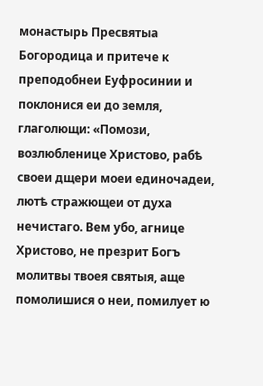монастырь Пресвятыа Богородица и притече к преподобнеи Еуфросинии и поклонися еи до земля, глаголющи: «Помози, возлюбленице Христово, рабѣ своеи дщери моеи единочадеи, лютѣ стражющеи от духа нечистаго. Вем убо, агнице Христово, не презрит Богъ молитвы твоея святыя, аще помолишися о неи, помилует ю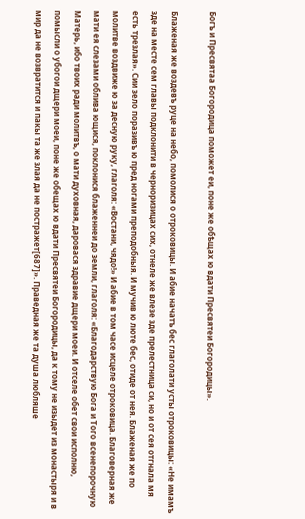Богъ и Пресвятаа Богородица поможет еи, поне же обѣщах ю вдати Пресвятеи Богородицы».

Блаженая же воздевъ руце на небо, помолися о отроковицы. И абие начатъ бес глаголати усты отроковицы: «Не имамъ зде на месте сем главы подклонити в черноризицах сих, отнеле же влезе зде прелестница си, но и от сея отгнала мя есть трезлая». Сии зело поразивъ ю пред ногами преподобныя. И мучив ю люте бес, отиде от нея. Блаженая же по молитве воздвиже ю за десную руку, глаголя: «Востани, чядо!» И абие в том часе исцеле отроковица. Благоверная же мати ея слезами облива ющися, поклонися блаженнеи до земли, глаголя: «Благодарствую Бога и Того всенепорочную Матерь, ибо твоих ради молитвъ, о мати духовная, даровася здравие дщери моеи. И отселе обет свои исполню, помысли о убогои дщери моеи, поне же обещах ю вдати Пресвятеи Богородицы, да к тому не изыдет из монастыря и в мир да не возвратится и пакы та же злая да не постражет[687]». Праведная же та душа любляше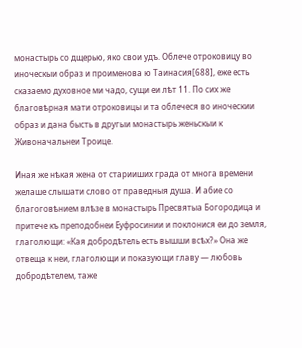монастырь со дщерью, яко свои удъ. Облече отроковицу во иноческыи образ и проименова ю Таинасия[688], еже есть сказаемо духовное ми чадо, сущи еи лѣт 11. По сих же благовѣрная мати отроковицы и та облечеся во иноческии образ и дана бысть в другыи монастырь женьскыи к Живоначальнеи Троице.

Иная же нѣкая жена от старииших града от многа времени желаше слышати слово от праведныя душа. И абие со благоговѣнием влѣзе в монастырь Пресвятыа Богородица и притече къ преподобнеи Еуфросинии и поклонися еи до земля, глаголющи: «Кая добродѣтель есть вышши всѣх?» Она же отвеща к неи, глаголющи и показующи главу — любовь добродѣтелем, таже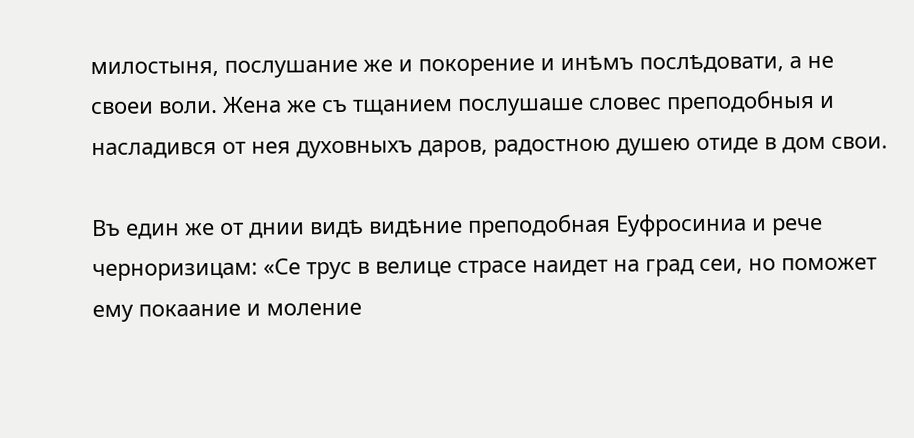милостыня, послушание же и покорение и инѣмъ послѣдовати, а не своеи воли. Жена же съ тщанием послушаше словес преподобныя и насладився от нея духовныхъ даров, радостною душею отиде в дом свои.

Въ един же от днии видѣ видѣние преподобная Еуфросиниа и рече черноризицам: «Се трус в велице страсе наидет на град сеи, но поможет ему покаание и моление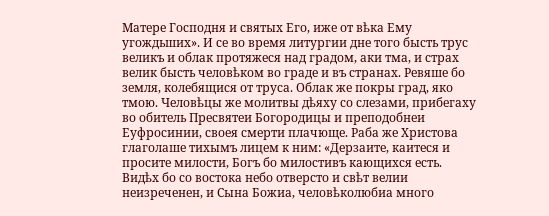Матере Господня и святых Его, иже от вѣка Ему угождьших». И се во время литургии дне того бысть трус великъ и облак протяжеся над градом, аки тма, и страх велик бысть человѣком во граде и въ странах. Ревяше бо земля, колебящися от труса. Облак же покры град, яко тмою. Человѣцы же молитвы дѣяху со слезами, прибегаху во обитель Пресвятеи Богородицы и преподобнеи Еуфросинии, своея смерти плачюще. Раба же Христова глаголаше тихымъ лицем к ним: «Дерзаите, каитеся и просите милости, Богъ бо милостивъ кающихся есть. Видѣх бо со востока небо отверсто и свѣт велии неизреченен, и Сына Божиа, человѣколюбиа много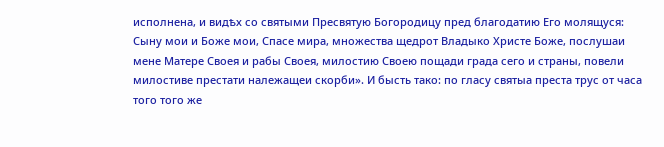исполнена, и видѣх со святыми Пресвятую Богородицу пред благодатию Его молящуся: Сыну мои и Боже мои, Спасе мира, множества щедрот Владыко Христе Боже, послушаи мене Матере Своея и рабы Своея, милостию Своею пощади града сего и страны, повели милостиве престати належащеи скорби». И бысть тако: по гласу святыа преста трус от часа того того же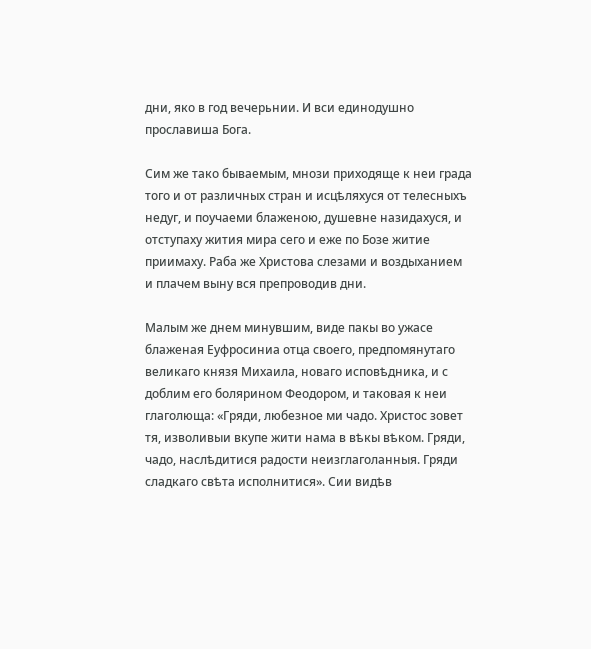дни, яко в год вечерьнии. И вси единодушно прославиша Бога.

Сим же тако бываемым, мнози приходяще к неи града того и от различных стран и исцѣляхуся от телесныхъ недуг, и поучаеми блаженою, душевне назидахуся, и отступаху жития мира сего и еже по Бозе житие приимаху. Раба же Христова слезами и воздыханием и плачем выну вся препроводив дни.

Малым же днем минувшим, виде пакы во ужасе блаженая Еуфросиниа отца своего, предпомянутаго великаго князя Михаила, новаго исповѣдника, и с доблим его болярином Феодором, и таковая к неи глаголюща: «Гряди, любезное ми чадо. Христос зовет тя, изволивыи вкупе жити нама в вѣкы вѣком. Гряди, чадо, наслѣдитися радости неизглаголанныя. Гряди сладкаго свѣта исполнитися». Сии видѣв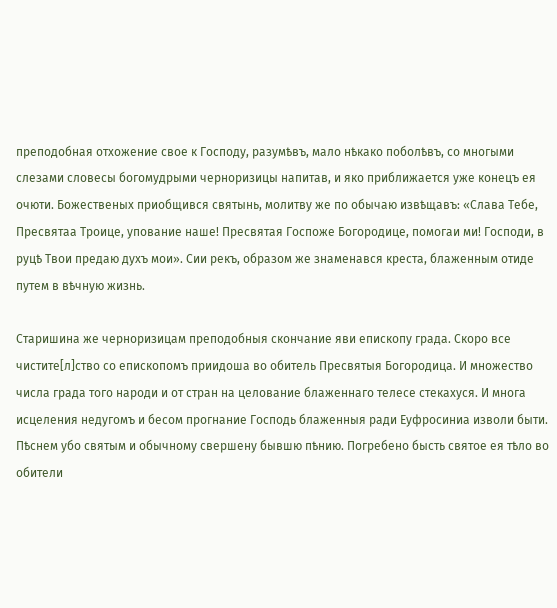преподобная отхожение свое к Господу, разумѣвъ, мало нѣкако поболѣвъ, со многыми слезами словесы богомудрыми черноризицы напитав, и яко приближается уже конецъ ея очюти. Божественых приобщився святынь, молитву же по обычаю извѣщавъ: «Слава Тебе, Пресвятаа Троице, упование наше! Пресвятая Госпоже Богородице, помогаи ми! Господи, в руцѣ Твои предаю духъ мои». Сии рекъ, образом же знаменався креста, блаженным отиде путем в вѣчную жизнь.

Старишина же черноризицам преподобныя скончание яви епископу града. Скоро все чистите[л]ство со епископомъ приидоша во обитель Пресвятыя Богородица. И множество числа града того народи и от стран на целование блаженнаго телесе стекахуся. И многа исцеления недугомъ и бесом прогнание Господь блаженныя ради Еуфросиниа изволи быти. Пѣснем убо святым и обычному свершену бывшю пѣнию. Погребено бысть святое ея тѣло во обители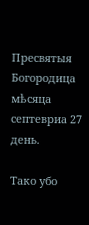Пресвятыя Богородица мѣсяца септевриа 27 день.

Тако убо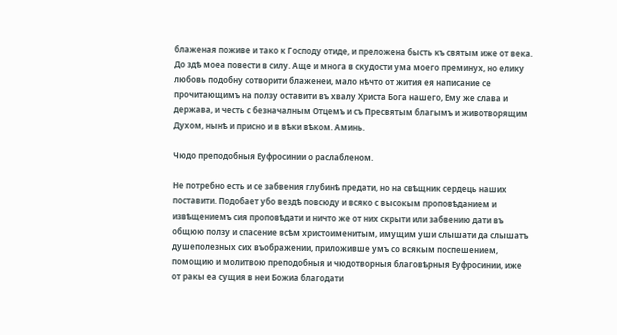блаженая поживе и тако к Господу отиде, и преложена бысть къ святым иже от века. До здѣ моеа повести в силу. Аще и многа в скудости ума моего преминух, но елику любовь подобну сотворити блаженеи, мало нѣчто от жития ея написание се прочитающимъ на ползу оставити въ хвалу Христа Бога нашего, Ему же слава и держава, и честь с безначалным Отцемъ и съ Пресвятым благымъ и животворящим Духом, нынѣ и присно и в вѣки вѣком. Аминь.

Чюдо преподобныя Еуфросинии о раслабленом.

Не потребно есть и се забвения глубинѣ предати, но на свѣщник сердець наших поставити. Подобает убо вездѣ повсюду и всяко с высокым проповѣданием и извѣщениемъ сия проповѣдати и ничто же от них скрыти или забвению дати въ общюю ползу и спасение всѣм христоименитым, имущим уши слышати да слышатъ душеполезных сих въображении, приложивше умъ со всякым поспешением, помощию и молитвою преподобныя и чюдотворныя благовѣрныя Еуфросинии, иже от ракы еа сущия в неи Божиа благодати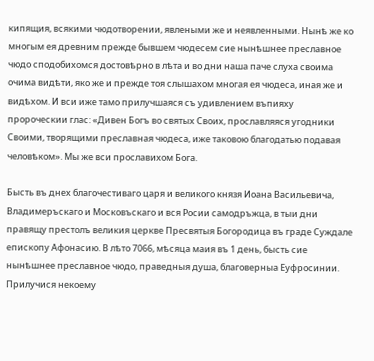кипящия, всякими чюдотворении, явлеными же и неявленными. Нынѣ же ко многым ея древним прежде бывшем чюдесем сие нынѣшнее преславное чюдо сподобихомся достовѣрно в лѣта и во дни наша паче слуха своима очима видѣти, яко же и прежде тоя слышахом многая ея чюдеса, иная же и видѣхом. И вси иже тамо прилучшаяся съ удивлением въпияху пророческии глас: «Дивен Богъ во святых Своих, прославляяся угодники Своими, творящими преславная чюдеса, иже таковою благодатью подавая человѣком». Мы же вси прославихом Бога.

Бысть въ днех благочестиваго царя и великого князя Иоана Васильевича, Владимеръскаго и Московъскаго и вся Росии самодръжца, в тыи дни правящу престолъ великия церкве Пресвятыя Богородица въ граде Суждале епископу Афонасию. В лѣто 7066, мѣсяца маия въ 1 день, бысть сие нынѣшнее преславное чюдо, праведныя душа, благоверныа Еуфросинии. Прилучися некоему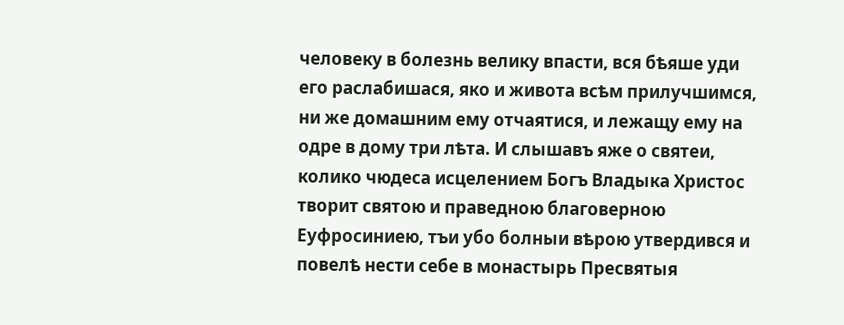человеку в болезнь велику впасти, вся бѣяше уди его раслабишася, яко и живота всѣм прилучшимся, ни же домашним ему отчаятися, и лежащу ему на одре в дому три лѣта. И слышавъ яже о святеи, колико чюдеса исцелением Богъ Владыка Христос творит святою и праведною благоверною Еуфросиниею, тъи убо болныи вѣрою утвердився и повелѣ нести себе в монастырь Пресвятыя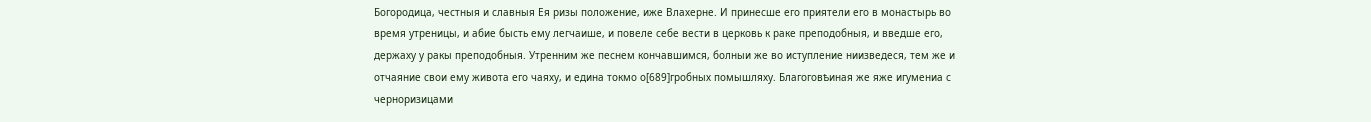Богородица, честныя и славныя Ея ризы положение, иже Влахерне. И принесше его приятели его в монастырь во время утреницы, и абие бысть ему легчаише, и повеле себе вести в церковь к раке преподобныя, и введше его, держаху у ракы преподобныя. Утренним же песнем кончавшимся, болныи же во иступление ниизведеся, тем же и отчаяние свои ему живота его чаяху, и едина токмо о[689]гробных помышляху. Благоговѣиная же яже игумениа с черноризицами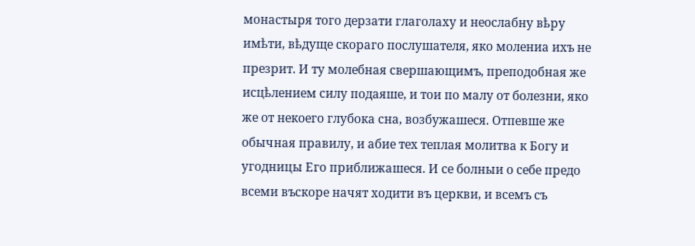монастыря того дерзати глаголаху и неослабну вѣру имѣти, вѣдуще скораго послушателя, яко молениа ихъ не презрит. И ту молебная свершающимъ, преподобная же исцѣлением силу подаяше, и тои по малу от болезни, яко же от некоего глубока сна, возбужашеся. Отпевше же обычная правилу, и абие тех теплая молитва к Богу и угодницы Его приближашеся. И се болныи о себе предо всеми въскоре начят ходити въ церкви, и всемъ съ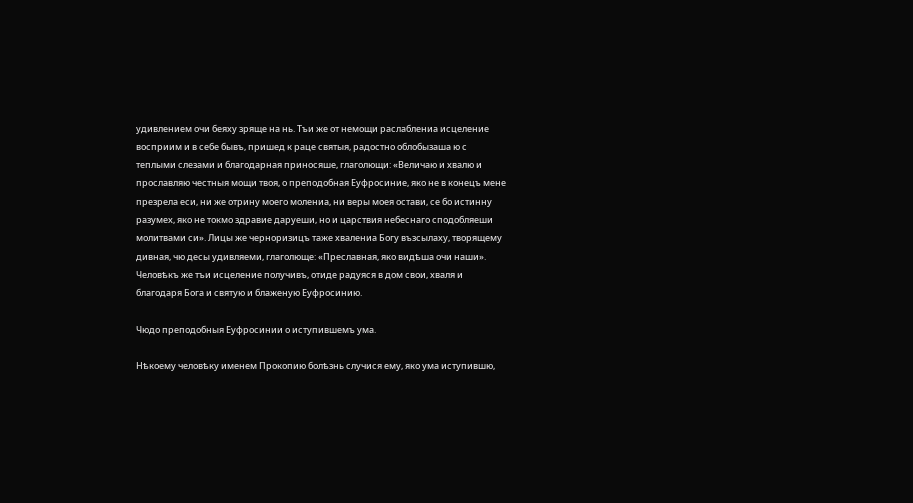удивлением очи беяху зряще на нь. Тъи же от немощи раслаблениа исцеление восприим и в себе бывъ, пришед к раце святыя, радостно облобызаша ю с теплыми слезами и благодарная приносяше, глаголющи: «Величаю и хвалю и прославляю честныя мощи твоя, о преподобная Еуфросиние, яко не в конецъ мене презрела еси, ни же отрину моего молениа, ни веры моея остави, се бо истинну разумех, яко не токмо здравие даруеши, но и царствия небеснаго сподобляеши молитвами си». Лицы же черноризицъ таже хвалениа Богу възсылаху, творящему дивная, чю десы удивляеми, глаголюще: «Преславная, яко видѣша очи наши». Человѣкъ же тъи исцеление получивъ, отиде радуяся в дом свои, хваля и благодаря Бога и святую и блаженую Еуфросинию.

Чюдо преподобныя Еуфросинии о иступившемъ ума.

Нѣкоему человѣку именем Прокопию болѣзнь случися ему, яко ума иступившю,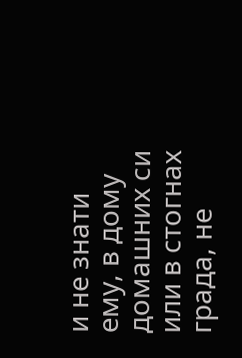и не знати ему, в дому домашних си или в стогнах града, не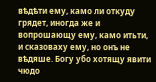вѣдѣти ему, камо ли откуду грядет, иногда же и вопрошающу ему, камо итьти, и сказоваху ему, но онъ не вѣдяше. Богу убо хотящу явити чюдо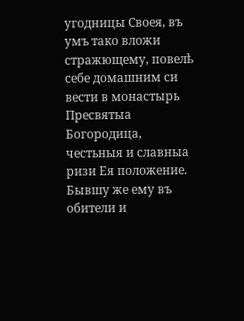угодницы Своея, въ умъ тако вложи стражющему, повелѣ себе домашним си вести в монастырь Пресвятыа Богородица, честьныя и славныа ризи Ея положение. Бывшу же ему въ обители и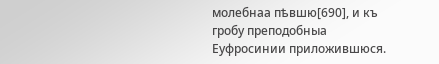молебнаа пѣвшю[690], и къ гробу преподобныа Еуфросинии приложившюся.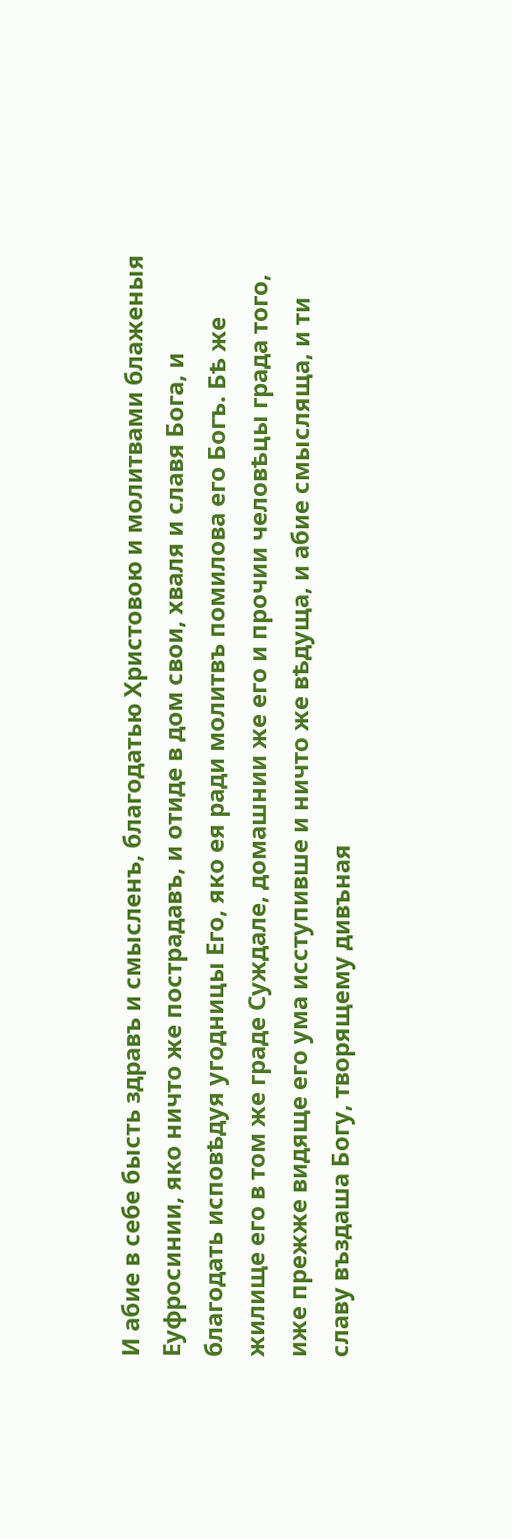И абие в себе бысть здравъ и смысленъ, благодатью Христовою и молитвами блаженыя Еуфросинии, яко ничто же пострадавъ, и отиде в дом свои, хваля и славя Бога, и благодать исповѣдуя угодницы Его, яко ея ради молитвъ помилова его Богъ. Бѣ же жилище его в том же граде Суждале, домашнии же его и прочии человѣцы града того, иже прежже видяще его ума исступивше и ничто же вѣдуща, и абие смысляща, и ти славу въздаша Богу, творящему дивъная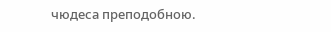чюдеса преподобною.